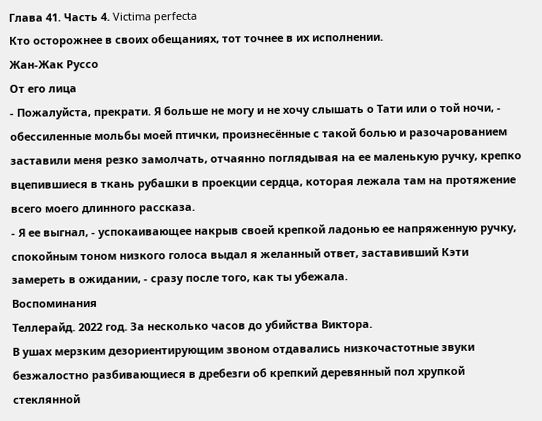Глава 41. Часть 4. Victima perfecta
Кто осторожнее в своих обещаниях, тот точнее в их исполнении.
Жан-Жак Руссо
От его лица
- Пожалуйста, прекрати. Я больше не могу и не хочу слышать о Тати или о той ночи, - обессиленные мольбы моей птички, произнесённые с такой болью и разочарованием заставили меня резко замолчать, отчаянно поглядывая на ее маленькую ручку, крепко вцепившиеся в ткань рубашки в проекции сердца, которая лежала там на протяжение всего моего длинного рассказа.
- Я ее выгнал, - успокаивающее накрыв своей крепкой ладонью ее напряженную ручку, спокойным тоном низкого голоса выдал я желанный ответ, заставивший Кэти замереть в ожидании, - сразу после того, как ты убежала.
Воспоминания
Теллерайд. 2022 год. За несколько часов до убийства Виктора.
В ушах мерзким дезориентирующим звоном отдавались низкочастотные звуки безжалостно разбивающиеся в дребезги об крепкий деревянный пол хрупкой стеклянной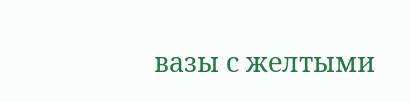вазы с желтыми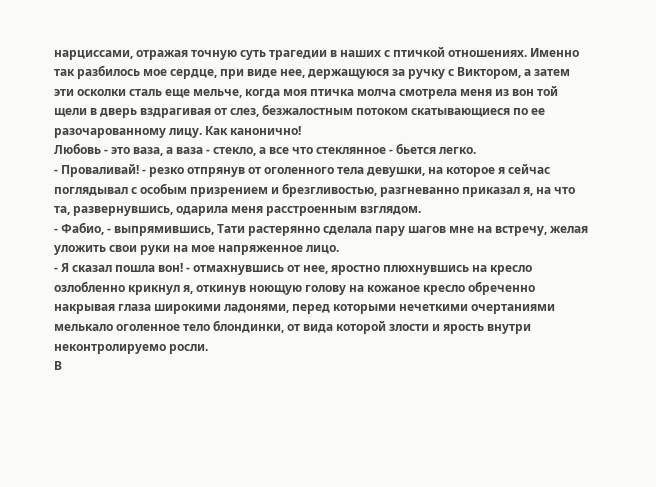нарциссами, отражая точную суть трагедии в наших с птичкой отношениях. Именно так разбилось мое сердце, при виде нее, держащуюся за ручку с Виктором, а затем эти осколки сталь еще мельче, когда моя птичка молча смотрела меня из вон той щели в дверь вздрагивая от слез, безжалостным потоком скатывающиеся по ее разочарованному лицу. Как канонично!
Любовь - это ваза, а ваза - стекло, а все что стеклянное - бьется легко.
- Проваливай! - резко отпрянув от оголенного тела девушки, на которое я сейчас поглядывал с особым призрением и брезгливостью, разгневанно приказал я, на что та, развернувшись, одарила меня расстроенным взглядом.
- Фабио, - выпрямившись, Тати растерянно сделала пару шагов мне на встречу, желая уложить свои руки на мое напряженное лицо.
- Я сказал пошла вон! - отмахнувшись от нее, яростно плюхнувшись на кресло озлобленно крикнул я, откинув ноющую голову на кожаное кресло обреченно накрывая глаза широкими ладонями, перед которыми нечеткими очертаниями мелькало оголенное тело блондинки, от вида которой злости и ярость внутри неконтролируемо росли.
В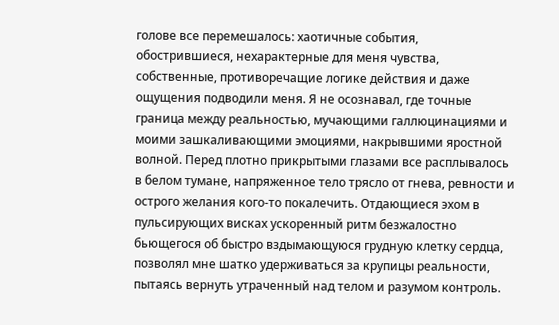голове все перемешалось: хаотичные события, обострившиеся, нехарактерные для меня чувства, собственные, противоречащие логике действия и даже ощущения подводили меня. Я не осознавал, где точные граница между реальностью, мучающими галлюцинациями и моими зашкаливающими эмоциями, накрывшими яростной волной. Перед плотно прикрытыми глазами все расплывалось в белом тумане, напряженное тело трясло от гнева, ревности и острого желания кого-то покалечить. Отдающиеся эхом в пульсирующих висках ускоренный ритм безжалостно бьющегося об быстро вздымающуюся грудную клетку сердца, позволял мне шатко удерживаться за крупицы реальности, пытаясь вернуть утраченный над телом и разумом контроль.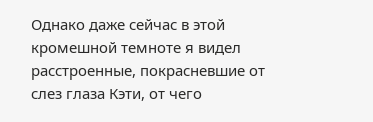Однако даже сейчас в этой кромешной темноте я видел расстроенные, покрасневшие от слез глаза Кэти, от чего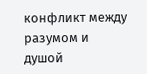конфликт между разумом и душой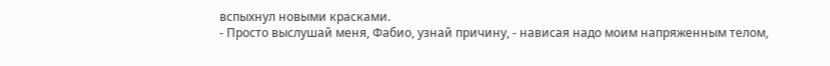вспыхнул новыми красками.
- Просто выслушай меня, Фабио, узнай причину, - нависая надо моим напряженным телом,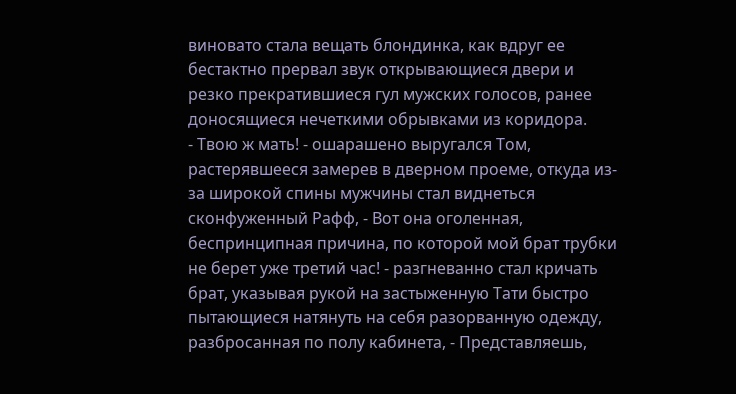виновато стала вещать блондинка, как вдруг ее бестактно прервал звук открывающиеся двери и резко прекратившиеся гул мужских голосов, ранее доносящиеся нечеткими обрывками из коридора.
- Твою ж мать! - ошарашено выругался Том, растерявшееся замерев в дверном проеме, откуда из-за широкой спины мужчины стал виднеться сконфуженный Рафф, - Вот она оголенная, беспринципная причина, по которой мой брат трубки не берет уже третий час! - разгневанно стал кричать брат, указывая рукой на застыженную Тати быстро пытающиеся натянуть на себя разорванную одежду, разбросанная по полу кабинета, - Представляешь,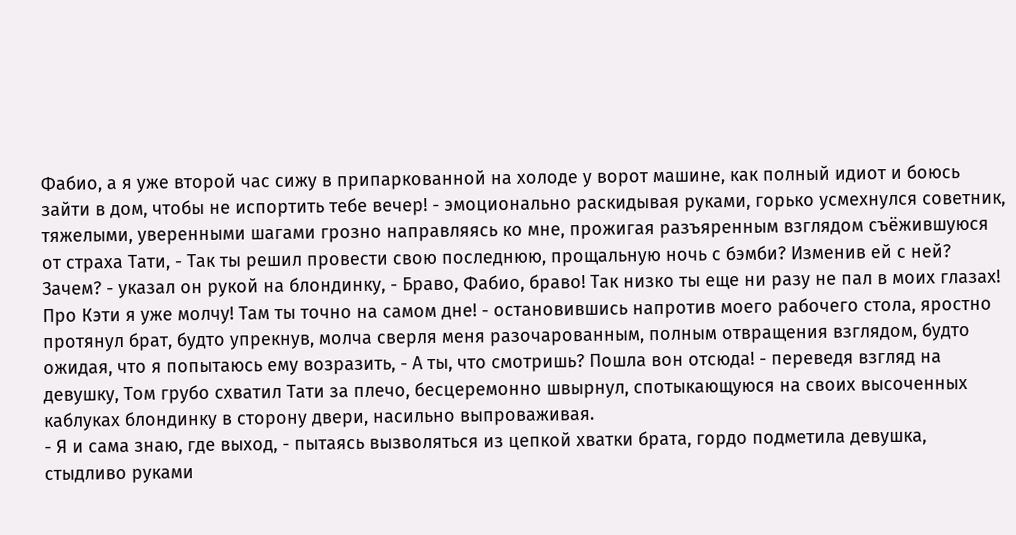Фабио, а я уже второй час сижу в припаркованной на холоде у ворот машине, как полный идиот и боюсь зайти в дом, чтобы не испортить тебе вечер! - эмоционально раскидывая руками, горько усмехнулся советник, тяжелыми, уверенными шагами грозно направляясь ко мне, прожигая разъяренным взглядом съёжившуюся от страха Тати, - Так ты решил провести свою последнюю, прощальную ночь с бэмби? Изменив ей с ней? Зачем? - указал он рукой на блондинку, - Браво, Фабио, браво! Так низко ты еще ни разу не пал в моих глазах! Про Кэти я уже молчу! Там ты точно на самом дне! - остановившись напротив моего рабочего стола, яростно протянул брат, будто упрекнув, молча сверля меня разочарованным, полным отвращения взглядом, будто ожидая, что я попытаюсь ему возразить, - А ты, что смотришь? Пошла вон отсюда! - переведя взгляд на девушку, Том грубо схватил Тати за плечо, бесцеремонно швырнул, спотыкающуюся на своих высоченных каблуках блондинку в сторону двери, насильно выпроваживая.
- Я и сама знаю, где выход, - пытаясь вызволяться из цепкой хватки брата, гордо подметила девушка, стыдливо руками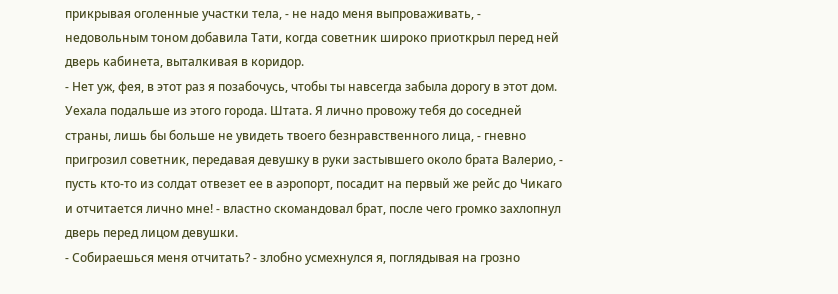прикрывая оголенные участки тела, - не надо меня выпроваживать, - недовольным тоном добавила Тати, когда советник широко приоткрыл перед ней дверь кабинета, выталкивая в коридор.
- Нет уж, фея, в этот раз я позабочусь, чтобы ты навсегда забыла дорогу в этот дом. Уехала подальше из этого города. Штата. Я лично провожу тебя до соседней страны, лишь бы больше не увидеть твоего безнравственного лица, - гневно пригрозил советник, передавая девушку в руки застывшего около брата Валерио, - пусть кто-то из солдат отвезет ее в аэропорт, посадит на первый же рейс до Чикаго и отчитается лично мне! - властно скомандовал брат, после чего громко захлопнул дверь перед лицом девушки.
- Собираешься меня отчитать? - злобно усмехнулся я, поглядывая на грозно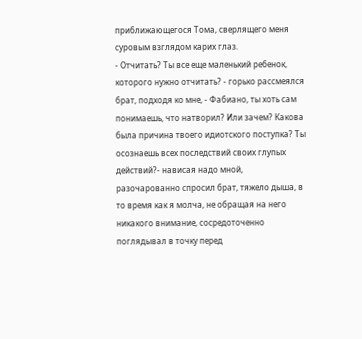приближающегося Тома, сверлящего меня суровым взглядом карих глаз.
- Отчитать? Ты все еще маленький ребенок, которого нужно отчитать? - горько рассмеялся брат, подходя ко мне, - Фабиано, ты хоть сам понимаешь, что натворил? Или зачем? Какова была причина твоего идиотского поступка? Ты осознаешь всех последствий своих глупых действий?- нависая надо мной, разочарованно спросил брат, тяжело дыша, в то время как я молча, не обращая на него никакого внимание, сосредоточенно поглядывал в точку перед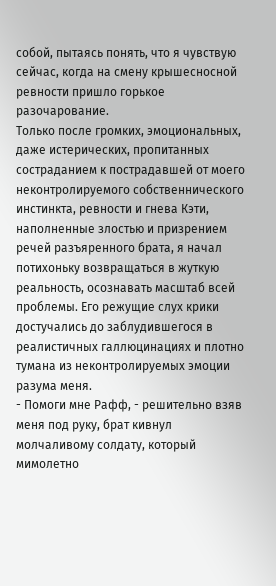собой, пытаясь понять, что я чувствую сейчас, когда на смену крышесносной ревности пришло горькое разочарование.
Только после громких, эмоциональных, даже истерических, пропитанных состраданием к пострадавшей от моего неконтролируемого собственнического инстинкта, ревности и гнева Кэти, наполненные злостью и призрением речей разъяренного брата, я начал потихоньку возвращаться в жуткую реальность, осознавать масштаб всей проблемы. Его режущие слух крики достучались до заблудившегося в реалистичных галлюцинациях и плотно тумана из неконтролируемых эмоции разума меня.
- Помоги мне Рафф, - решительно взяв меня под руку, брат кивнул молчаливому солдату, который мимолетно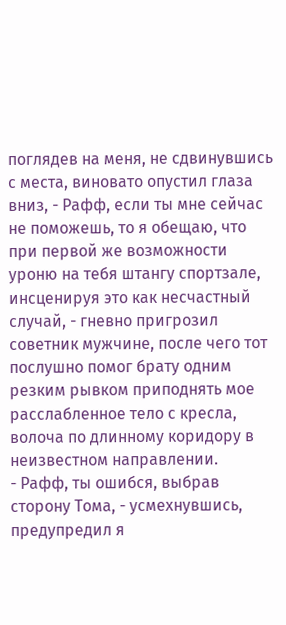поглядев на меня, не сдвинувшись с места, виновато опустил глаза вниз, - Рафф, если ты мне сейчас не поможешь, то я обещаю, что при первой же возможности уроню на тебя штангу спортзале, инсценируя это как несчастный случай, - гневно пригрозил советник мужчине, после чего тот послушно помог брату одним резким рывком приподнять мое расслабленное тело с кресла, волоча по длинному коридору в неизвестном направлении.
- Рафф, ты ошибся, выбрав сторону Тома, - усмехнувшись, предупредил я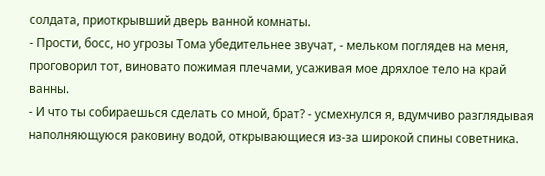солдата, приоткрывший дверь ванной комнаты.
- Прости, босс, но угрозы Тома убедительнее звучат, - мельком поглядев на меня, проговорил тот, виновато пожимая плечами, усаживая мое дряхлое тело на край ванны.
- И что ты собираешься сделать со мной, брат? - усмехнулся я, вдумчиво разглядывая наполняющуюся раковину водой, открывающиеся из-за широкой спины советника.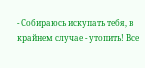- Собираюсь искупать тебя, в крайнем случае - утопить! Все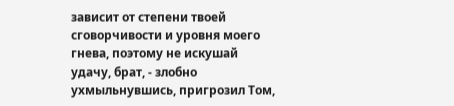зависит от степени твоей сговорчивости и уровня моего гнева, поэтому не искушай удачу, брат, - злобно ухмыльнувшись, пригрозил Том,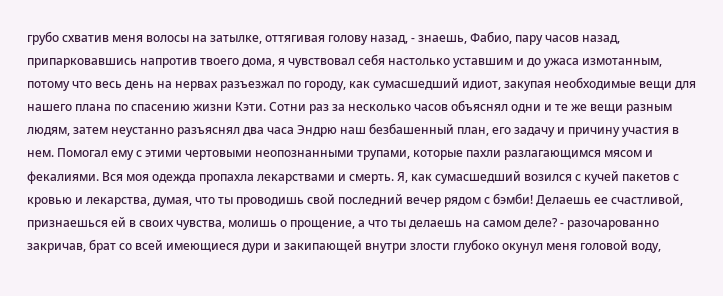грубо схватив меня волосы на затылке, оттягивая голову назад, - знаешь, Фабио, пару часов назад, припарковавшись напротив твоего дома, я чувствовал себя настолько уставшим и до ужаса измотанным, потому что весь день на нервах разъезжал по городу, как сумасшедший идиот, закупая необходимые вещи для нашего плана по спасению жизни Кэти. Сотни раз за несколько часов объяснял одни и те же вещи разным людям, затем неустанно разъяснял два часа Эндрю наш безбашенный план, его задачу и причину участия в нем. Помогал ему с этими чертовыми неопознанными трупами, которые пахли разлагающимся мясом и фекалиями. Вся моя одежда пропахла лекарствами и смерть. Я, как сумасшедший возился с кучей пакетов с кровью и лекарства, думая, что ты проводишь свой последний вечер рядом с бэмби! Делаешь ее счастливой, признаешься ей в своих чувства, молишь о прощение, а что ты делаешь на самом деле? - разочарованно закричав, брат со всей имеющиеся дури и закипающей внутри злости глубоко окунул меня головой воду,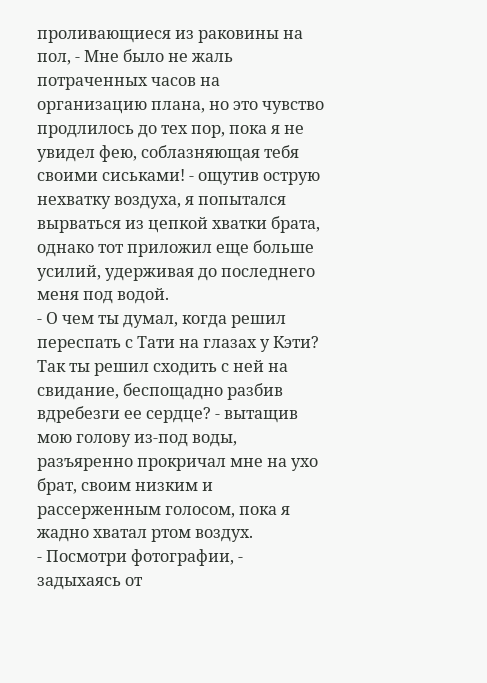проливающиеся из раковины на пол, - Мне было не жаль потраченных часов на организацию плана, но это чувство продлилось до тех пор, пока я не увидел фею, соблазняющая тебя своими сиськами! - ощутив острую нехватку воздуха, я попытался вырваться из цепкой хватки брата, однако тот приложил еще больше усилий, удерживая до последнего меня под водой.
- О чем ты думал, когда решил переспать с Тати на глазах у Кэти? Так ты решил сходить с ней на свидание, беспощадно разбив вдребезги ее сердце? - вытащив мою голову из-под воды, разъяренно прокричал мне на ухо брат, своим низким и рассерженным голосом, пока я жадно хватал ртом воздух.
- Посмотри фотографии, - задыхаясь от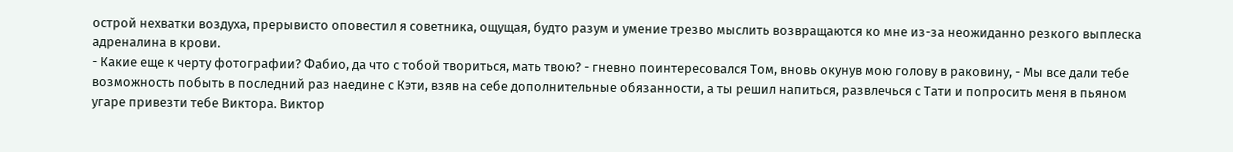острой нехватки воздуха, прерывисто оповестил я советника, ощущая, будто разум и умение трезво мыслить возвращаются ко мне из-за неожиданно резкого выплеска адреналина в крови.
- Какие еще к черту фотографии? Фабио, да что с тобой твориться, мать твою? - гневно поинтересовался Том, вновь окунув мою голову в раковину, - Мы все дали тебе возможность побыть в последний раз наедине с Кэти, взяв на себе дополнительные обязанности, а ты решил напиться, развлечься с Тати и попросить меня в пьяном угаре привезти тебе Виктора. Виктор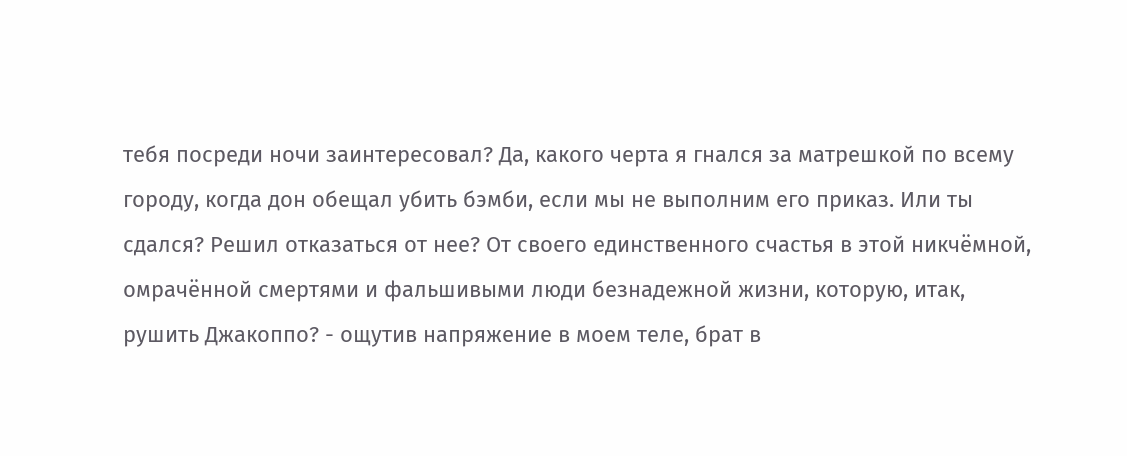тебя посреди ночи заинтересовал? Да, какого черта я гнался за матрешкой по всему городу, когда дон обещал убить бэмби, если мы не выполним его приказ. Или ты сдался? Решил отказаться от нее? От своего единственного счастья в этой никчёмной, омрачённой смертями и фальшивыми люди безнадежной жизни, которую, итак, рушить Джакоппо? - ощутив напряжение в моем теле, брат в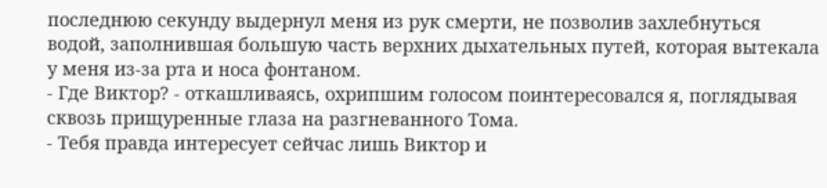последнюю секунду выдернул меня из рук смерти, не позволив захлебнуться водой, заполнившая большую часть верхних дыхательных путей, которая вытекала у меня из-за рта и носа фонтаном.
- Где Виктор? - откашливаясь, охрипшим голосом поинтересовался я, поглядывая сквозь прищуренные глаза на разгневанного Тома.
- Тебя правда интересует сейчас лишь Виктор и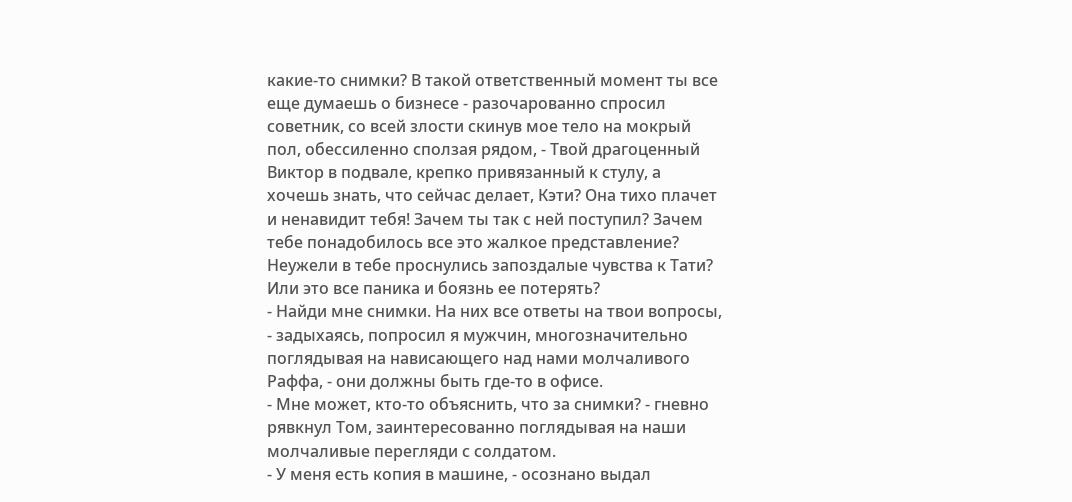какие-то снимки? В такой ответственный момент ты все еще думаешь о бизнесе - разочарованно спросил советник, со всей злости скинув мое тело на мокрый пол, обессиленно сползая рядом, - Твой драгоценный Виктор в подвале, крепко привязанный к стулу, а хочешь знать, что сейчас делает, Кэти? Она тихо плачет и ненавидит тебя! Зачем ты так с ней поступил? Зачем тебе понадобилось все это жалкое представление? Неужели в тебе проснулись запоздалые чувства к Тати? Или это все паника и боязнь ее потерять?
- Найди мне снимки. На них все ответы на твои вопросы, - задыхаясь, попросил я мужчин, многозначительно поглядывая на нависающего над нами молчаливого Раффа, - они должны быть где-то в офисе.
- Мне может, кто-то объяснить, что за снимки? - гневно рявкнул Том, заинтересованно поглядывая на наши молчаливые перегляди с солдатом.
- У меня есть копия в машине, - осознано выдал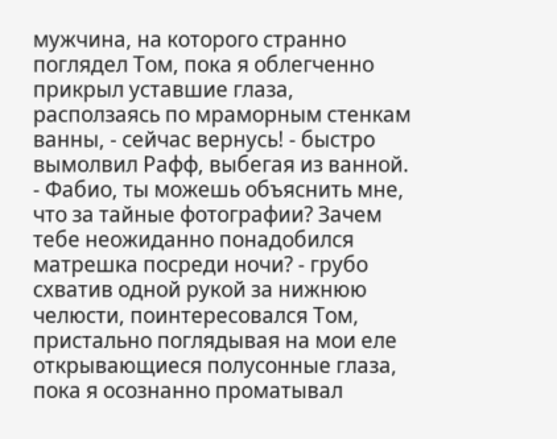мужчина, на которого странно поглядел Том, пока я облегченно прикрыл уставшие глаза, расползаясь по мраморным стенкам ванны, - сейчас вернусь! - быстро вымолвил Рафф, выбегая из ванной.
- Фабио, ты можешь объяснить мне, что за тайные фотографии? Зачем тебе неожиданно понадобился матрешка посреди ночи? - грубо схватив одной рукой за нижнюю челюсти, поинтересовался Том, пристально поглядывая на мои еле открывающиеся полусонные глаза, пока я осознанно проматывал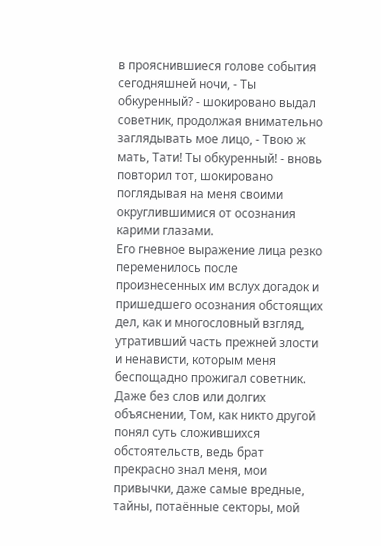в прояснившиеся голове события сегодняшней ночи, - Ты обкуренный? - шокировано выдал советник, продолжая внимательно заглядывать мое лицо, - Твою ж мать, Тати! Ты обкуренный! - вновь повторил тот, шокировано поглядывая на меня своими округлившимися от осознания карими глазами.
Его гневное выражение лица резко переменилось после произнесенных им вслух догадок и пришедшего осознания обстоящих дел, как и многословный взгляд, утративший часть прежней злости и ненависти, которым меня беспощадно прожигал советник. Даже без слов или долгих объяснении, Том, как никто другой понял суть сложившихся обстоятельств, ведь брат прекрасно знал меня, мои привычки, даже самые вредные, тайны, потаённые секторы, мой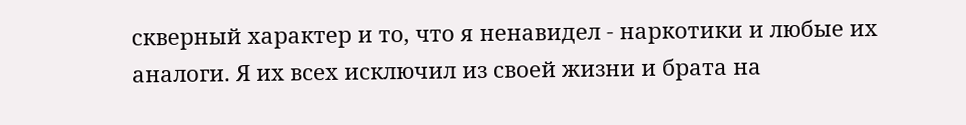скверный характер и то, что я ненавидел - наркотики и любые их аналоги. Я их всех исключил из своей жизни и брата на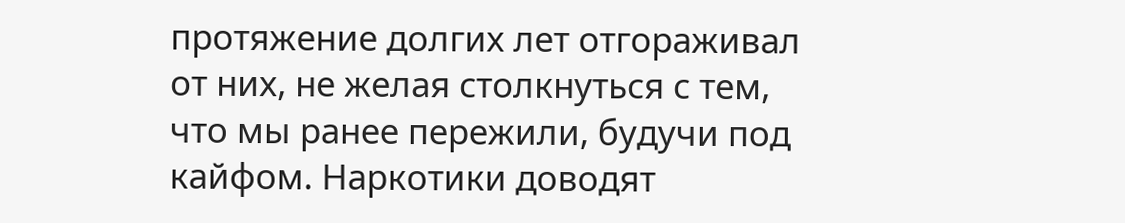протяжение долгих лет отгораживал от них, не желая столкнуться с тем, что мы ранее пережили, будучи под кайфом. Наркотики доводят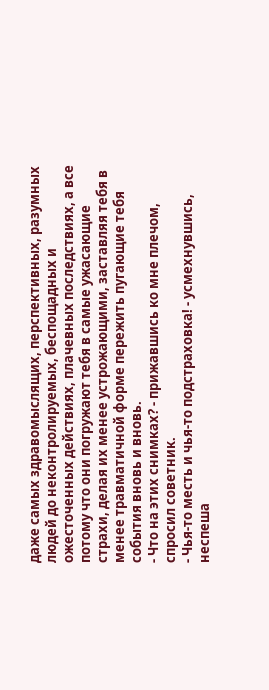даже самых здравомыслящих, перспективных, разумных людей до неконтролируемых, беспощадных и ожесточенных действиях, плачевных последствиях, а все потому что они погружают тебя в самые ужасающие страхи, делая их менее устрожающими, заставляя тебя в менее травматичной форме пережить пугающие тебя события вновь и вновь.
- Что на этих снимках? - прижавшись ко мне плечом, спросил советник.
- Чья-то месть и чья-то подстраховка! - усмехнувшись, неспеша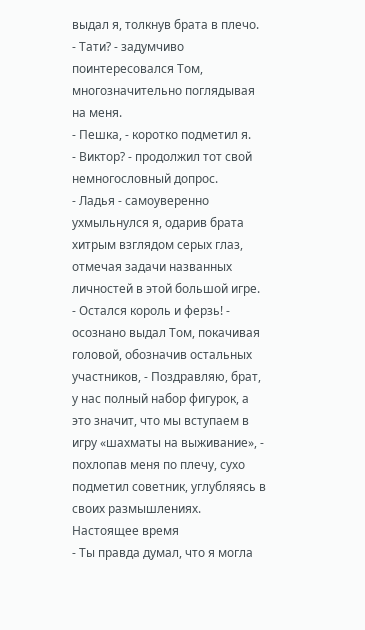выдал я, толкнув брата в плечо.
- Тати? - задумчиво поинтересовался Том, многозначительно поглядывая на меня.
- Пешка, - коротко подметил я.
- Виктор? - продолжил тот свой немногословный допрос.
- Ладья - самоуверенно ухмыльнулся я, одарив брата хитрым взглядом серых глаз, отмечая задачи названных личностей в этой большой игре.
- Остался король и ферзь! - осознано выдал Том, покачивая головой, обозначив остальных участников, - Поздравляю, брат, у нас полный набор фигурок, а это значит, что мы вступаем в игру «шахматы на выживание», - похлопав меня по плечу, сухо подметил советник, углубляясь в своих размышлениях.
Настоящее время
- Ты правда думал, что я могла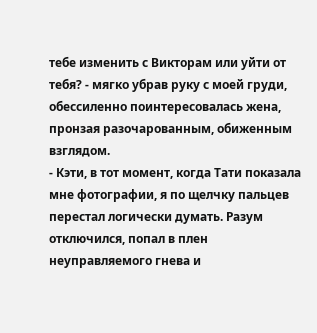тебе изменить с Викторам или уйти от тебя? - мягко убрав руку с моей груди, обессиленно поинтересовалась жена, пронзая разочарованным, обиженным взглядом.
- Кэти, в тот момент, когда Тати показала мне фотографии, я по щелчку пальцев перестал логически думать. Разум отключился, попал в плен неуправляемого гнева и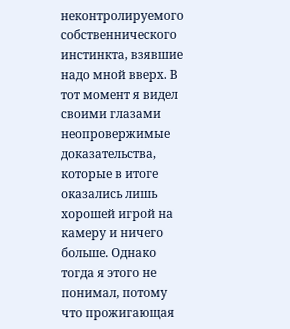неконтролируемого собственнического инстинкта, взявшие надо мной вверх. В тот момент я видел своими глазами неопровержимые доказательства, которые в итоге оказались лишь хорошей игрой на камеру и ничего больше. Однако тогда я этого не понимал, потому что прожигающая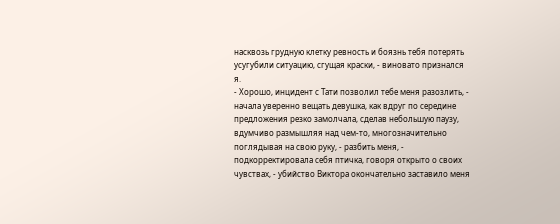насквозь грудную клетку ревность и боязнь тебя потерять усугубили ситуацию, сгущая краски, - виновато признался я.
- Хорошо, инцидент с Тати позволил тебе меня разозлить, - начала уверенно вещать девушка, как вдруг по середине предложения резко замолчала, сделав небольшую паузу, вдумчиво размышляя над чем-то, многозначительно поглядывая на свою руку, - разбить меня, - подкорректировала себя птичка, говоря открыто о своих чувствах, - убийство Виктора окончательно заставило меня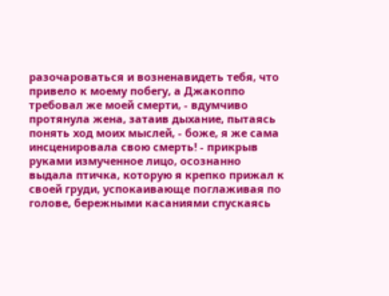разочароваться и возненавидеть тебя, что привело к моему побегу, а Джакоппо требовал же моей смерти, - вдумчиво протянула жена, затаив дыхание, пытаясь понять ход моих мыслей, - боже, я же сама инсценировала свою смерть! - прикрыв руками измученное лицо, осознанно выдала птичка, которую я крепко прижал к своей груди, успокаивающе поглаживая по голове, бережными касаниями спускаясь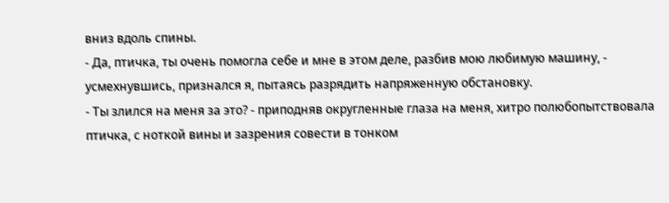вниз вдоль спины.
- Да, птичка, ты очень помогла себе и мне в этом деле, разбив мою любимую машину, - усмехнувшись, признался я, пытаясь разрядить напряженную обстановку.
- Ты злился на меня за это? - приподняв округленные глаза на меня, хитро полюбопытствовала птичка, с ноткой вины и зазрения совести в тонком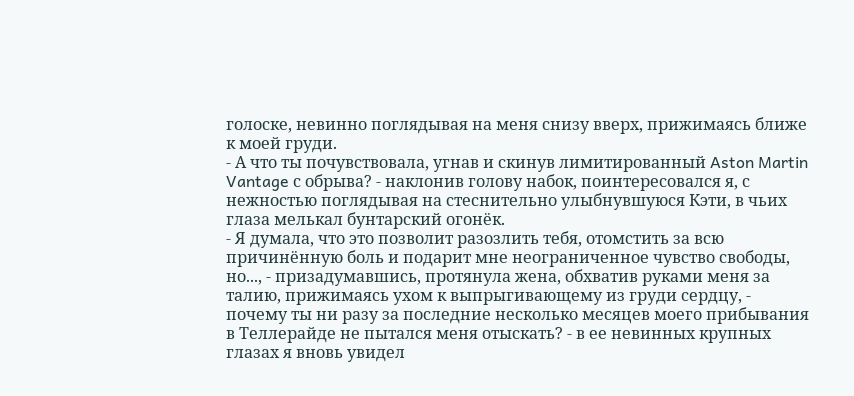голоске, невинно поглядывая на меня снизу вверх, прижимаясь ближе к моей груди.
- А что ты почувствовала, угнав и скинув лимитированный Aston Martin Vantage с обрыва? - наклонив голову набок, поинтересовался я, с нежностью поглядывая на стеснительно улыбнувшуюся Кэти, в чьих глаза мелькал бунтарский огонёк.
- Я думала, что это позволит разозлить тебя, отомстить за всю причинённую боль и подарит мне неограниченное чувство свободы, но..., - призадумавшись, протянула жена, обхватив руками меня за талию, прижимаясь ухом к выпрыгивающему из груди сердцу, - почему ты ни разу за последние несколько месяцев моего прибывания в Теллерайде не пытался меня отыскать? - в ее невинных крупных глазах я вновь увидел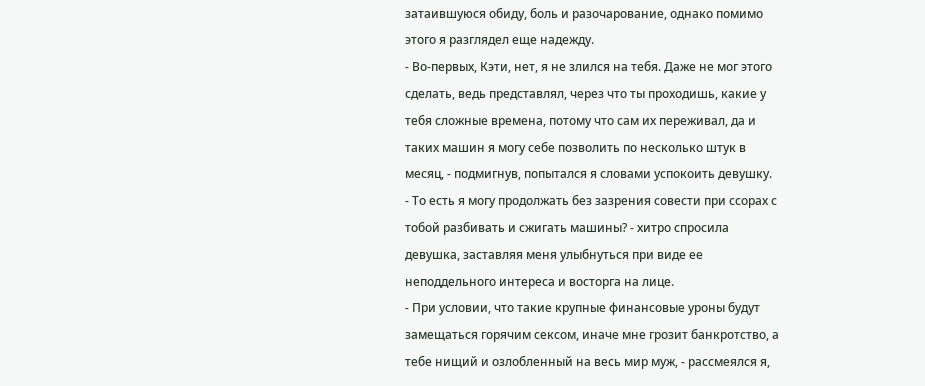затаившуюся обиду, боль и разочарование, однако помимо этого я разглядел еще надежду.
- Во-первых, Кэти, нет, я не злился на тебя. Даже не мог этого сделать, ведь представлял, через что ты проходишь, какие у тебя сложные времена, потому что сам их переживал, да и таких машин я могу себе позволить по несколько штук в месяц, - подмигнув, попытался я словами успокоить девушку.
- То есть я могу продолжать без зазрения совести при ссорах с тобой разбивать и сжигать машины? - хитро спросила девушка, заставляя меня улыбнуться при виде ее неподдельного интереса и восторга на лице.
- При условии, что такие крупные финансовые уроны будут замещаться горячим сексом, иначе мне грозит банкротство, а тебе нищий и озлобленный на весь мир муж, - рассмеялся я,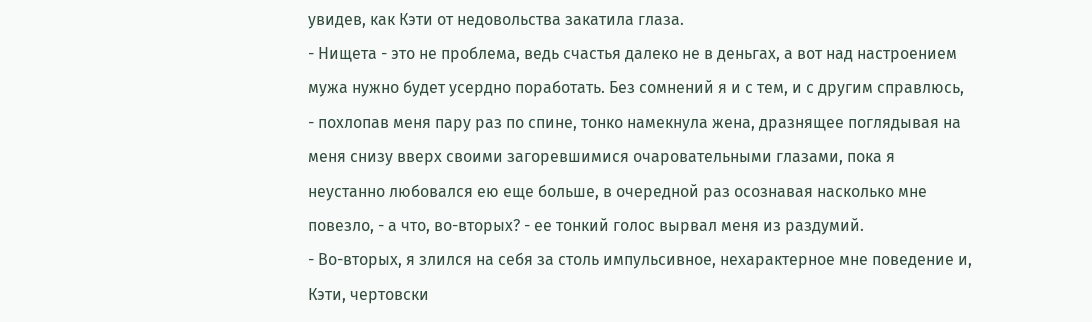увидев, как Кэти от недовольства закатила глаза.
- Нищета - это не проблема, ведь счастья далеко не в деньгах, а вот над настроением мужа нужно будет усердно поработать. Без сомнений я и с тем, и с другим справлюсь, - похлопав меня пару раз по спине, тонко намекнула жена, дразнящее поглядывая на меня снизу вверх своими загоревшимися очаровательными глазами, пока я неустанно любовался ею еще больше, в очередной раз осознавая насколько мне повезло, - а что, во-вторых? - ее тонкий голос вырвал меня из раздумий.
- Во-вторых, я злился на себя за столь импульсивное, нехарактерное мне поведение и, Кэти, чертовски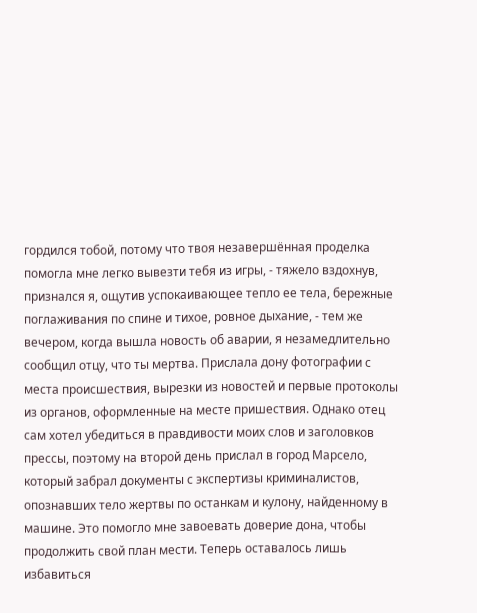гордился тобой, потому что твоя незавершённая проделка помогла мне легко вывезти тебя из игры, - тяжело вздохнув, признался я, ощутив успокаивающее тепло ее тела, бережные поглаживания по спине и тихое, ровное дыхание, - тем же вечером, когда вышла новость об аварии, я незамедлительно сообщил отцу, что ты мертва. Прислала дону фотографии с места происшествия, вырезки из новостей и первые протоколы из органов, оформленные на месте пришествия. Однако отец сам хотел убедиться в правдивости моих слов и заголовков прессы, поэтому на второй день прислал в город Марсело, который забрал документы с экспертизы криминалистов, опознавших тело жертвы по останкам и кулону, найденному в машине. Это помогло мне завоевать доверие дона, чтобы продолжить свой план мести. Теперь оставалось лишь избавиться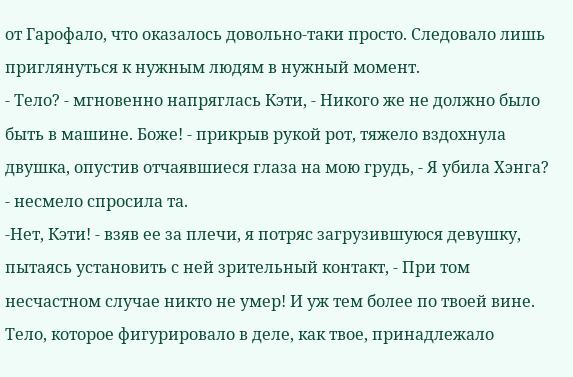от Гарофало, что оказалось довольно-таки просто. Следовало лишь приглянуться к нужным людям в нужный момент.
- Тело? - мгновенно напряглась Кэти, - Никого же не должно было быть в машине. Боже! - прикрыв рукой рот, тяжело вздохнула двушка, опустив отчаявшиеся глаза на мою грудь, - Я убила Хэнга? - несмело спросила та.
-Нет, Кэти! - взяв ее за плечи, я потряс загрузившуюся девушку, пытаясь установить с ней зрительный контакт, - При том несчастном случае никто не умер! И уж тем более по твоей вине. Тело, которое фигурировало в деле, как твое, принадлежало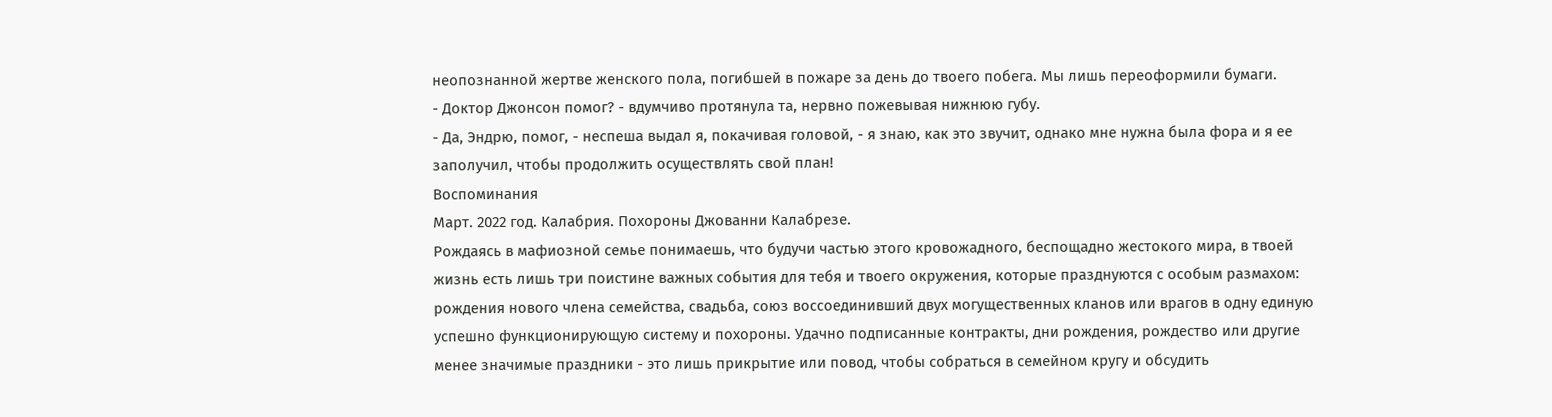неопознанной жертве женского пола, погибшей в пожаре за день до твоего побега. Мы лишь переоформили бумаги.
- Доктор Джонсон помог? - вдумчиво протянула та, нервно пожевывая нижнюю губу.
- Да, Эндрю, помог, - неспеша выдал я, покачивая головой, - я знаю, как это звучит, однако мне нужна была фора и я ее заполучил, чтобы продолжить осуществлять свой план!
Воспоминания
Март. 2022 год. Калабрия. Похороны Джованни Калабрезе.
Рождаясь в мафиозной семье понимаешь, что будучи частью этого кровожадного, беспощадно жестокого мира, в твоей жизнь есть лишь три поистине важных события для тебя и твоего окружения, которые празднуются с особым размахом: рождения нового члена семейства, свадьба, союз воссоединивший двух могущественных кланов или врагов в одну единую успешно функционирующую систему и похороны. Удачно подписанные контракты, дни рождения, рождество или другие менее значимые праздники - это лишь прикрытие или повод, чтобы собраться в семейном кругу и обсудить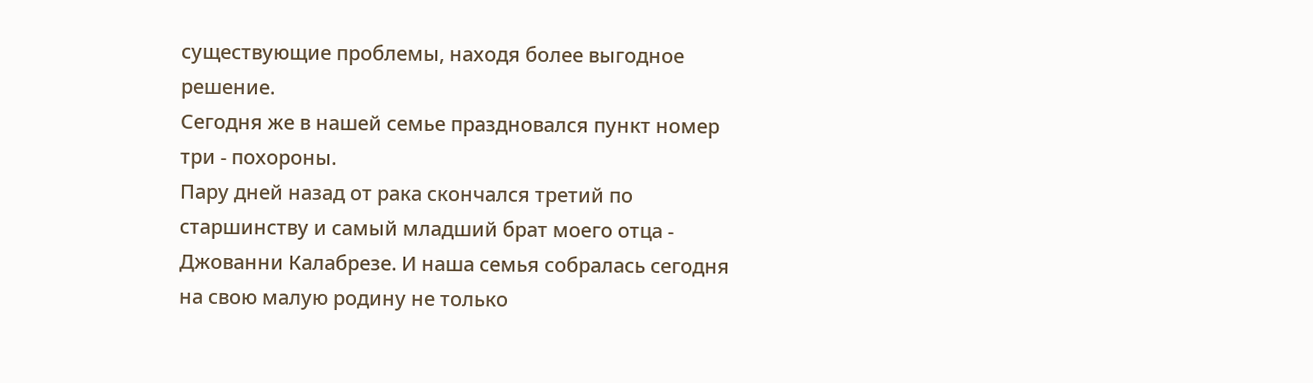существующие проблемы, находя более выгодное решение.
Сегодня же в нашей семье праздновался пункт номер три - похороны.
Пару дней назад от рака скончался третий по старшинству и самый младший брат моего отца - Джованни Калабрезе. И наша семья собралась сегодня на свою малую родину не только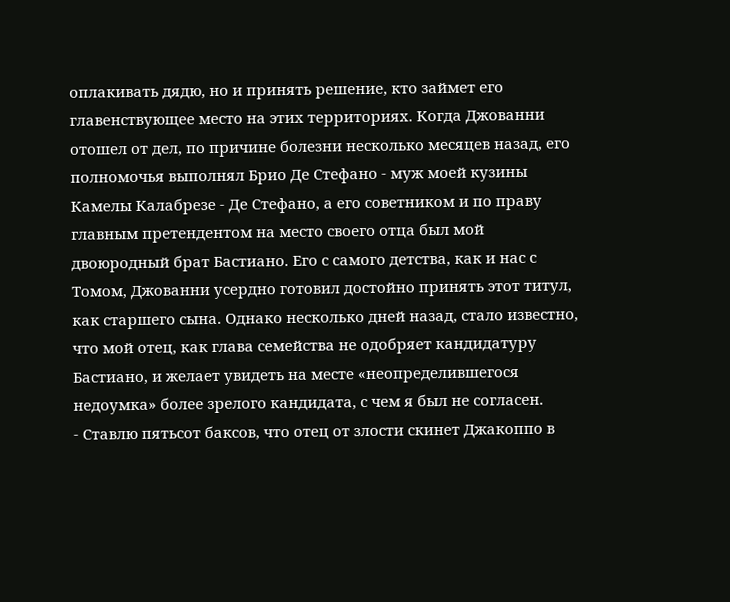оплакивать дядю, но и принять решение, кто займет его главенствующее место на этих территориях. Когда Джованни отошел от дел, по причине болезни несколько месяцев назад, его полномочья выполнял Брио Де Стефано - муж моей кузины Камелы Калабрезе - Де Стефано, а его советником и по праву главным претендентом на место своего отца был мой двоюродный брат Бастиано. Его с самого детства, как и нас с Томом, Джованни усердно готовил достойно принять этот титул, как старшего сына. Однако несколько дней назад, стало известно, что мой отец, как глава семейства не одобряет кандидатуру Бастиано, и желает увидеть на месте «неопределившегося недоумка» более зрелого кандидата, с чем я был не согласен.
- Ставлю пятьсот баксов, что отец от злости скинет Джакоппо в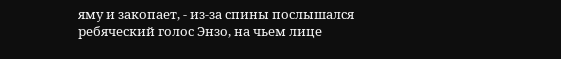яму и закопает, - из-за спины послышался ребяческий голос Энзо, на чьем лице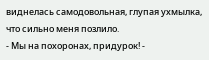виднелась самодовольная, глупая ухмылка, что сильно меня позлило.
- Мы на похоронах, придурок! -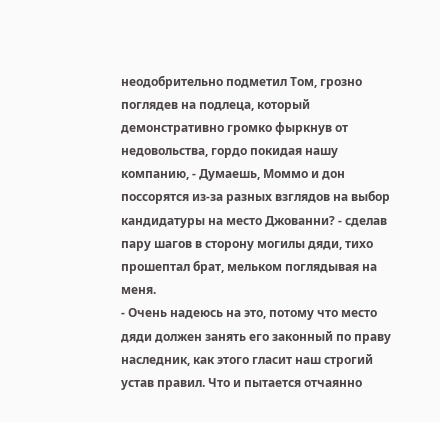неодобрительно подметил Том, грозно поглядев на подлеца, который демонстративно громко фыркнув от недовольства, гордо покидая нашу компанию, - Думаешь, Моммо и дон поссорятся из-за разных взглядов на выбор кандидатуры на место Джованни? - сделав пару шагов в сторону могилы дяди, тихо прошептал брат, мельком поглядывая на меня.
- Очень надеюсь на это, потому что место дяди должен занять его законный по праву наследник, как этого гласит наш строгий устав правил. Что и пытается отчаянно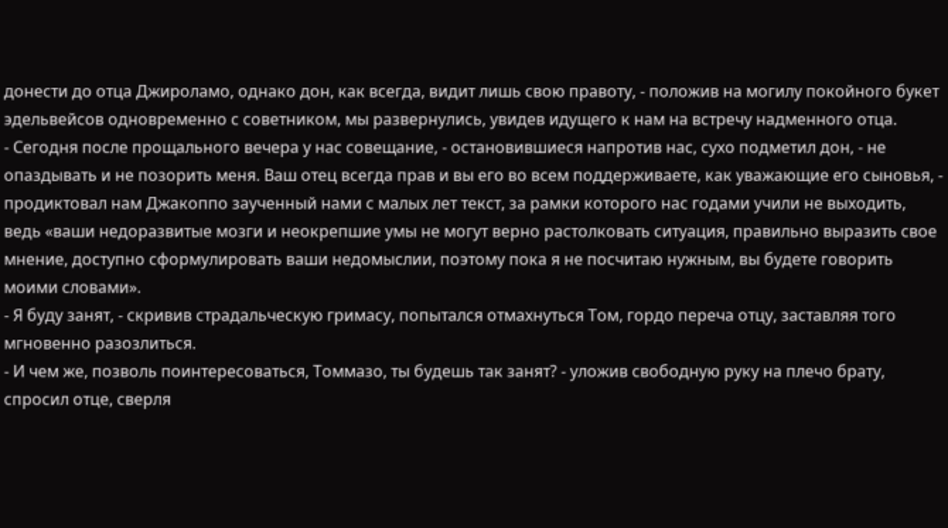донести до отца Джироламо, однако дон, как всегда, видит лишь свою правоту, - положив на могилу покойного букет эдельвейсов одновременно с советником, мы развернулись, увидев идущего к нам на встречу надменного отца.
- Сегодня после прощального вечера у нас совещание, - остановившиеся напротив нас, сухо подметил дон, - не опаздывать и не позорить меня. Ваш отец всегда прав и вы его во всем поддерживаете, как уважающие его сыновья, - продиктовал нам Джакоппо заученный нами с малых лет текст, за рамки которого нас годами учили не выходить, ведь «ваши недоразвитые мозги и неокрепшие умы не могут верно растолковать ситуация, правильно выразить свое мнение, доступно сформулировать ваши недомыслии, поэтому пока я не посчитаю нужным, вы будете говорить моими словами».
- Я буду занят, - скривив страдальческую гримасу, попытался отмахнуться Том, гордо переча отцу, заставляя того мгновенно разозлиться.
- И чем же, позволь поинтересоваться, Томмазо, ты будешь так занят? - уложив свободную руку на плечо брату, спросил отце, сверля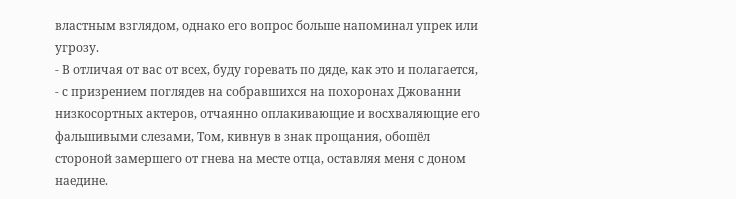властным взглядом, однако его вопрос больше напоминал упрек или угрозу.
- В отличая от вас от всех, буду горевать по дяде, как это и полагается, - с призрением поглядев на собравшихся на похоронах Джованни низкосортных актеров, отчаянно оплакивающие и восхваляющие его фальшивыми слезами, Том, кивнув в знак прощания, обошёл стороной замершего от гнева на месте отца, оставляя меня с доном наедине.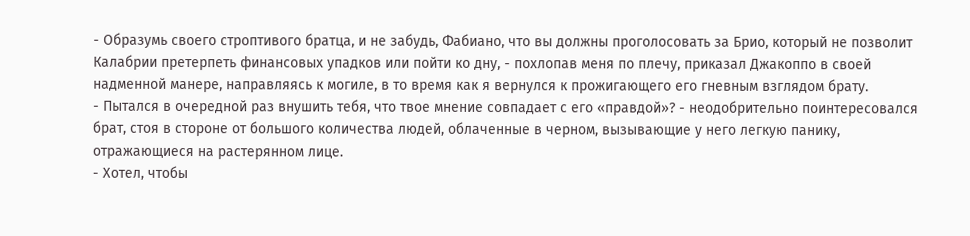- Образумь своего строптивого братца, и не забудь, Фабиано, что вы должны проголосовать за Брио, который не позволит Калабрии претерпеть финансовых упадков или пойти ко дну, - похлопав меня по плечу, приказал Джакоппо в своей надменной манере, направляясь к могиле, в то время как я вернулся к прожигающего его гневным взглядом брату.
- Пытался в очередной раз внушить тебя, что твое мнение совпадает с его «правдой»? - неодобрительно поинтересовался брат, стоя в стороне от большого количества людей, облаченные в черном, вызывающие у него легкую панику, отражающиеся на растерянном лице.
- Хотел, чтобы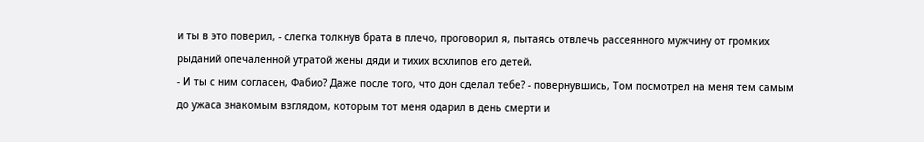и ты в это поверил, - слегка толкнув брата в плечо, проговорил я, пытаясь отвлечь рассеянного мужчину от громких рыданий опечаленной утратой жены дяди и тихих всхлипов его детей.
- И ты с ним согласен, Фабио? Даже после того, что дон сделал тебе? - повернувшись, Том посмотрел на меня тем самым до ужаса знакомым взглядом, которым тот меня одарил в день смерти и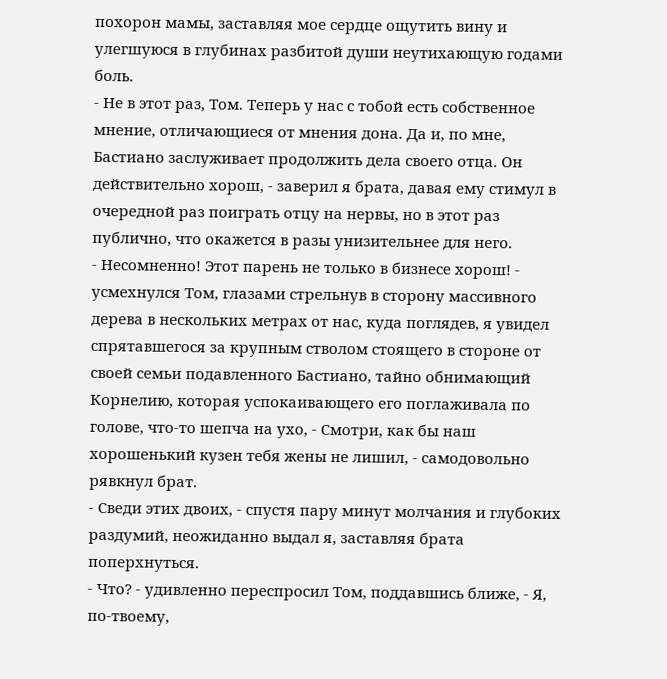похорон мамы, заставляя мое сердце ощутить вину и улегшуюся в глубинах разбитой души неутихающую годами боль.
- Не в этот раз, Том. Теперь у нас с тобой есть собственное мнение, отличающиеся от мнения дона. Да и, по мне, Бастиано заслуживает продолжить дела своего отца. Он действительно хорош, - заверил я брата, давая ему стимул в очередной раз поиграть отцу на нервы, но в этот раз публично, что окажется в разы унизительнее для него.
- Несомненно! Этот парень не только в бизнесе хорош! - усмехнулся Том, глазами стрельнув в сторону массивного дерева в нескольких метрах от нас, куда поглядев, я увидел спрятавшегося за крупным стволом стоящего в стороне от своей семьи подавленного Бастиано, тайно обнимающий Корнелию, которая успокаивающего его поглаживала по голове, что-то шепча на ухо, - Смотри, как бы наш хорошенький кузен тебя жены не лишил, - самодовольно рявкнул брат.
- Сведи этих двоих, - спустя пару минут молчания и глубоких раздумий, неожиданно выдал я, заставляя брата поперхнуться.
- Что? - удивленно переспросил Том, поддавшись ближе, - Я, по-твоему,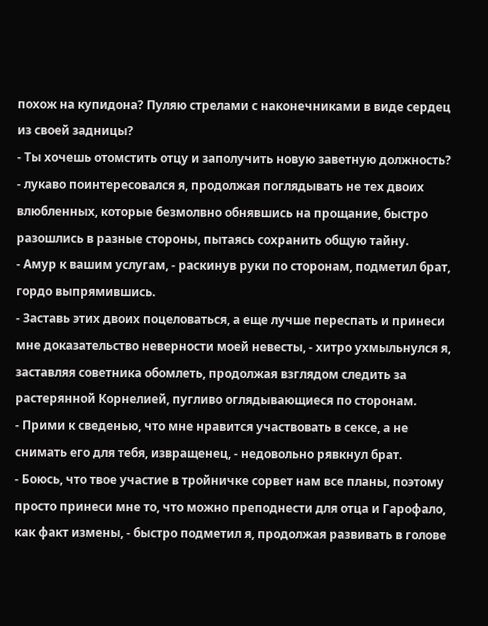похож на купидона? Пуляю стрелами с наконечниками в виде сердец из своей задницы?
- Ты хочешь отомстить отцу и заполучить новую заветную должность? - лукаво поинтересовался я, продолжая поглядывать не тех двоих влюбленных, которые безмолвно обнявшись на прощание, быстро разошлись в разные стороны, пытаясь сохранить общую тайну.
- Амур к вашим услугам, - раскинув руки по сторонам, подметил брат, гордо выпрямившись.
- Заставь этих двоих поцеловаться, а еще лучше переспать и принеси мне доказательство неверности моей невесты, - хитро ухмыльнулся я, заставляя советника обомлеть, продолжая взглядом следить за растерянной Корнелией, пугливо оглядывающиеся по сторонам.
- Прими к сведенью, что мне нравится участвовать в сексе, а не снимать его для тебя, извращенец, - недовольно рявкнул брат.
- Боюсь, что твое участие в тройничке сорвет нам все планы, поэтому просто принеси мне то, что можно преподнести для отца и Гарофало, как факт измены, - быстро подметил я, продолжая развивать в голове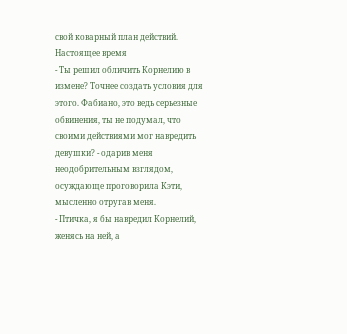свой коварный план действий.
Настоящее время
- Ты решил обличить Корнелию в измене? Точнее создать условия для этого. Фабиано, это ведь серьезные обвинения, ты не подумал, что своими действиями мог навредить девушки? - одарив меня неодобрительным взглядом, осуждающе проговорила Кэти, мысленно отругав меня.
- Птичка, я бы навредил Корнелий, женясь на ней, а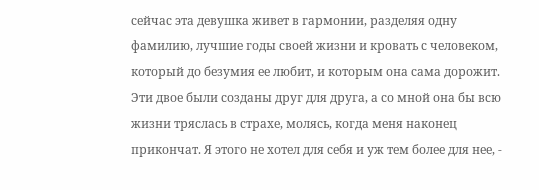сейчас эта девушка живет в гармонии, разделяя одну фамилию, лучшие годы своей жизни и кровать с человеком, который до безумия ее любит, и которым она сама дорожит. Эти двое были созданы друг для друга, а со мной она бы всю жизни тряслась в страхе, молясь, когда меня наконец прикончат. Я этого не хотел для себя и уж тем более для нее, -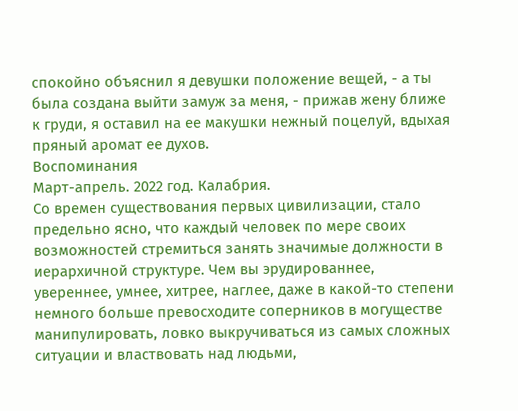спокойно объяснил я девушки положение вещей, - а ты была создана выйти замуж за меня, - прижав жену ближе к груди, я оставил на ее макушки нежный поцелуй, вдыхая пряный аромат ее духов.
Воспоминания
Март-апрель. 2022 год. Калабрия.
Со времен существования первых цивилизации, стало предельно ясно, что каждый человек по мере своих возможностей стремиться занять значимые должности в иерархичной структуре. Чем вы эрудированнее, увереннее, умнее, хитрее, наглее, даже в какой-то степени немного больше превосходите соперников в могуществе манипулировать, ловко выкручиваться из самых сложных ситуации и властвовать над людьми,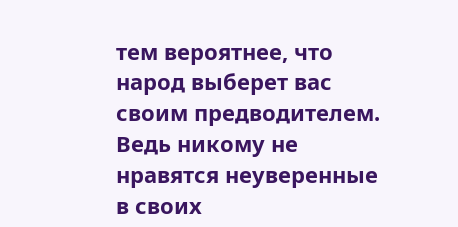тем вероятнее, что народ выберет вас своим предводителем. Ведь никому не нравятся неуверенные в своих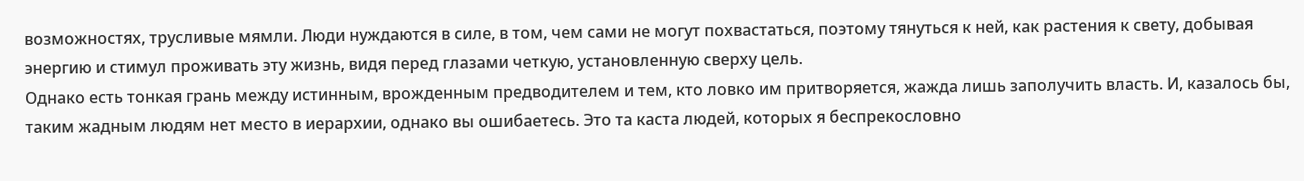возможностях, трусливые мямли. Люди нуждаются в силе, в том, чем сами не могут похвастаться, поэтому тянуться к ней, как растения к свету, добывая энергию и стимул проживать эту жизнь, видя перед глазами четкую, установленную сверху цель.
Однако есть тонкая грань между истинным, врожденным предводителем и тем, кто ловко им притворяется, жажда лишь заполучить власть. И, казалось бы, таким жадным людям нет место в иерархии, однако вы ошибаетесь. Это та каста людей, которых я беспрекословно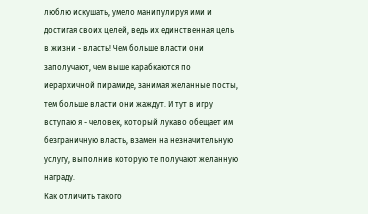люблю искушать, умело манипулируя ими и достигая своих целей, ведь их единственная цель в жизни - власть! Чем больше власти они заполучают, чем выше карабкаются по иерархичной пирамиде, занимая желанные посты, тем больше власти они жаждут. И тут в игру вступаю я - человек, который лукаво обещает им безграничную власть, взамен на незначительную услугу, выполнив которую те получают желанную награду.
Как отличить такого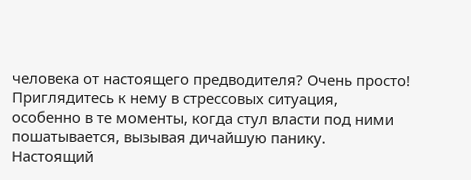человека от настоящего предводителя? Очень просто! Приглядитесь к нему в стрессовых ситуация, особенно в те моменты, когда стул власти под ними пошатывается, вызывая дичайшую панику. Настоящий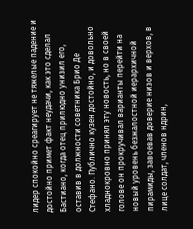лидер спокойно среагирует не тяжелые падение и достойно примет факт неудачи, как это сделал Бастиано, когда отец прилюдно унизил его, оставив в должности советника Брио Де Стефано. Публично кузен достойно, и довольно хладнокровно принял эту новость, но в своей голове он прокручивал варианты перейти на новый уровень безжалостной иерархичной пирамиды, завоевав доверие низов и верхов, в лице солдат, членов ндрин,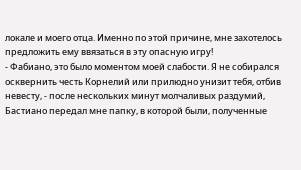локале и моего отца. Именно по этой причине, мне захотелось предложить ему ввязаться в эту опасную игру!
- Фабиано, это было моментом моей слабости. Я не собирался осквернить честь Корнелий или прилюдно унизит тебя, отбив невесту, - после нескольких минут молчаливых раздумий, Бастиано передал мне папку, в которой были, полученные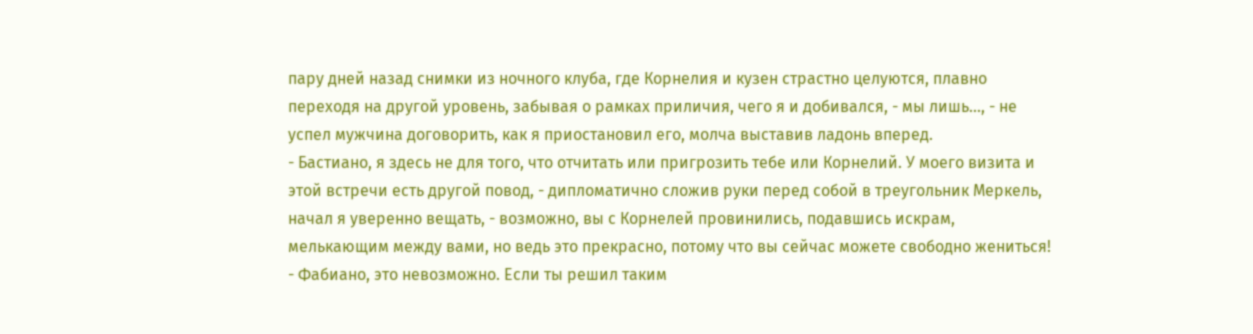пару дней назад снимки из ночного клуба, где Корнелия и кузен страстно целуются, плавно переходя на другой уровень, забывая о рамках приличия, чего я и добивался, - мы лишь..., - не успел мужчина договорить, как я приостановил его, молча выставив ладонь вперед.
- Бастиано, я здесь не для того, что отчитать или пригрозить тебе или Корнелий. У моего визита и этой встречи есть другой повод, - дипломатично сложив руки перед собой в треугольник Меркель, начал я уверенно вещать, - возможно, вы с Корнелей провинились, подавшись искрам, мелькающим между вами, но ведь это прекрасно, потому что вы сейчас можете свободно жениться!
- Фабиано, это невозможно. Если ты решил таким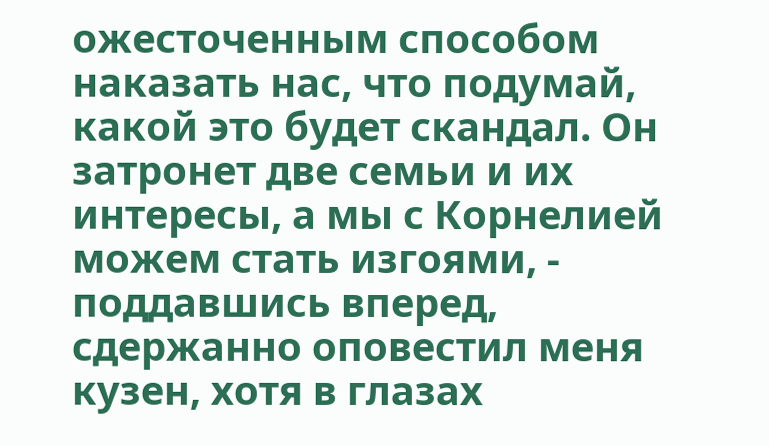ожесточенным способом наказать нас, что подумай, какой это будет скандал. Он затронет две семьи и их интересы, а мы с Корнелией можем стать изгоями, - поддавшись вперед, сдержанно оповестил меня кузен, хотя в глазах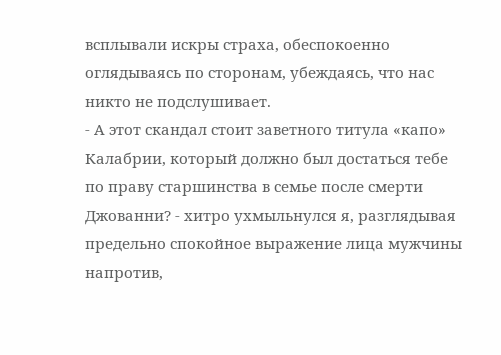всплывали искры страха, обеспокоенно оглядываясь по сторонам, убеждаясь, что нас никто не подслушивает.
- А этот скандал стоит заветного титула «капо» Калабрии, который должно был достаться тебе по праву старшинства в семье после смерти Джованни? - хитро ухмыльнулся я, разглядывая предельно спокойное выражение лица мужчины напротив,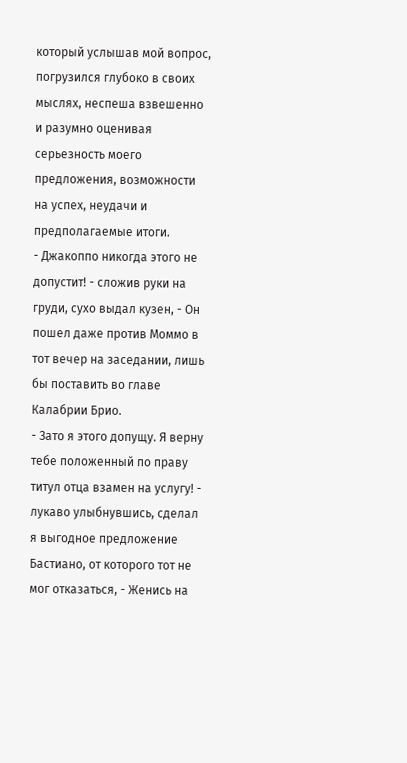который услышав мой вопрос, погрузился глубоко в своих мыслях, неспеша взвешенно и разумно оценивая серьезность моего предложения, возможности на успех, неудачи и предполагаемые итоги.
- Джакоппо никогда этого не допустит! - сложив руки на груди, сухо выдал кузен, - Он пошел даже против Моммо в тот вечер на заседании, лишь бы поставить во главе Калабрии Брио.
- Зато я этого допущу. Я верну тебе положенный по праву титул отца взамен на услугу! - лукаво улыбнувшись, сделал я выгодное предложение Бастиано, от которого тот не мог отказаться, - Женись на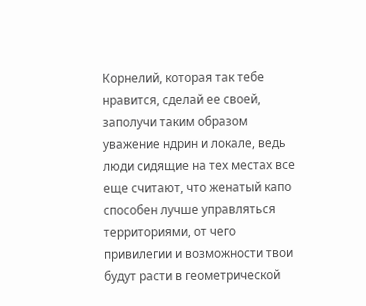Корнелий, которая так тебе нравится, сделай ее своей, заполучи таким образом уважение ндрин и локале, ведь люди сидящие на тех местах все еще считают, что женатый капо способен лучше управляться территориями, от чего привилегии и возможности твои будут расти в геометрической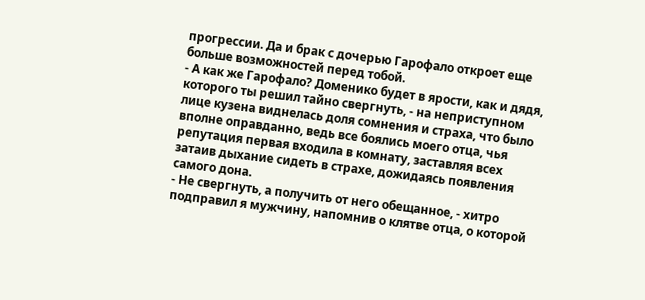прогрессии. Да и брак с дочерью Гарофало откроет еще больше возможностей перед тобой.
- А как же Гарофало? Доменико будет в ярости, как и дядя, которого ты решил тайно свергнуть, - на неприступном лице кузена виднелась доля сомнения и страха, что было вполне оправданно, ведь все боялись моего отца, чья репутация первая входила в комнату, заставляя всех затаив дыхание сидеть в страхе, дожидаясь появления самого дона.
- Не свергнуть, а получить от него обещанное, - хитро подправил я мужчину, напомнив о клятве отца, о которой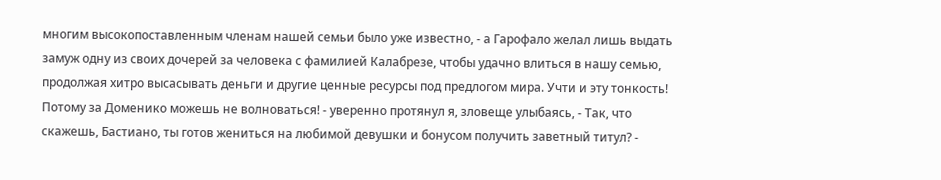многим высокопоставленным членам нашей семьи было уже известно, - а Гарофало желал лишь выдать замуж одну из своих дочерей за человека с фамилией Калабрезе, чтобы удачно влиться в нашу семью, продолжая хитро высасывать деньги и другие ценные ресурсы под предлогом мира. Учти и эту тонкость! Потому за Доменико можешь не волноваться! - уверенно протянул я, зловеще улыбаясь, - Так, что скажешь, Бастиано, ты готов жениться на любимой девушки и бонусом получить заветный титул? -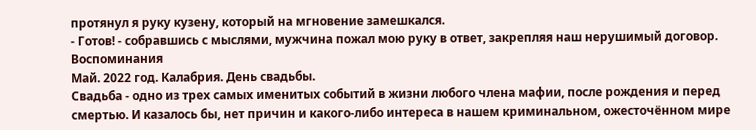протянул я руку кузену, который на мгновение замешкался.
- Готов! - собравшись с мыслями, мужчина пожал мою руку в ответ, закрепляя наш нерушимый договор.
Воспоминания
Май. 2022 год. Калабрия. День свадьбы.
Свадьба - одно из трех самых именитых событий в жизни любого члена мафии, после рождения и перед смертью. И казалось бы, нет причин и какого-либо интереса в нашем криминальном, ожесточённом мире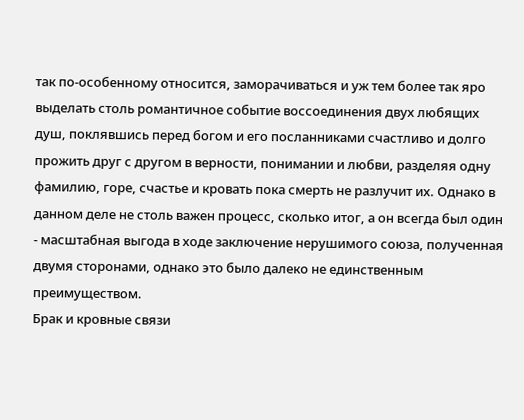так по-особенному относится, заморачиваться и уж тем более так яро выделать столь романтичное событие воссоединения двух любящих душ, поклявшись перед богом и его посланниками счастливо и долго прожить друг с другом в верности, понимании и любви, разделяя одну фамилию, горе, счастье и кровать пока смерть не разлучит их. Однако в данном деле не столь важен процесс, сколько итог, а он всегда был один - масштабная выгода в ходе заключение нерушимого союза, полученная двумя сторонами, однако это было далеко не единственным преимуществом.
Брак и кровные связи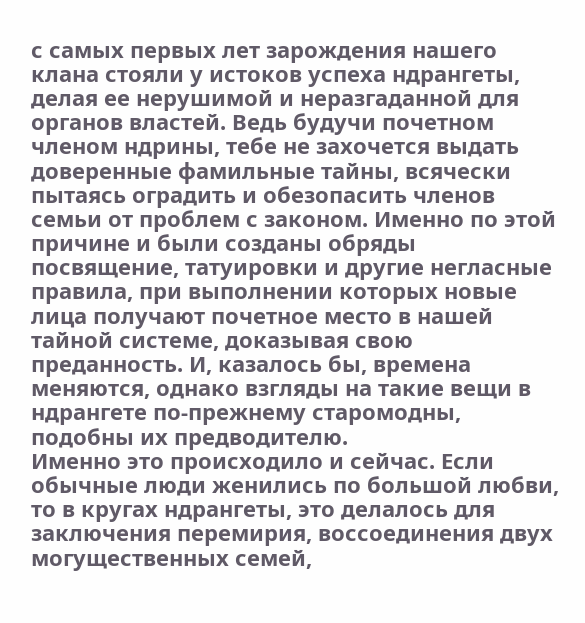с самых первых лет зарождения нашего клана стояли у истоков успеха ндрангеты, делая ее нерушимой и неразгаданной для органов властей. Ведь будучи почетном членом ндрины, тебе не захочется выдать доверенные фамильные тайны, всячески пытаясь оградить и обезопасить членов семьи от проблем с законом. Именно по этой причине и были созданы обряды посвящение, татуировки и другие негласные правила, при выполнении которых новые лица получают почетное место в нашей тайной системе, доказывая свою преданность. И, казалось бы, времена меняются, однако взгляды на такие вещи в ндрангете по-прежнему старомодны, подобны их предводителю.
Именно это происходило и сейчас. Если обычные люди женились по большой любви, то в кругах ндрангеты, это делалось для заключения перемирия, воссоединения двух могущественных семей,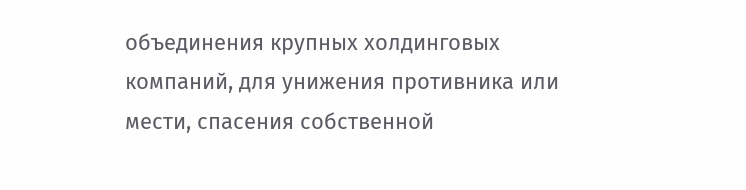объединения крупных холдинговых компаний, для унижения противника или мести, спасения собственной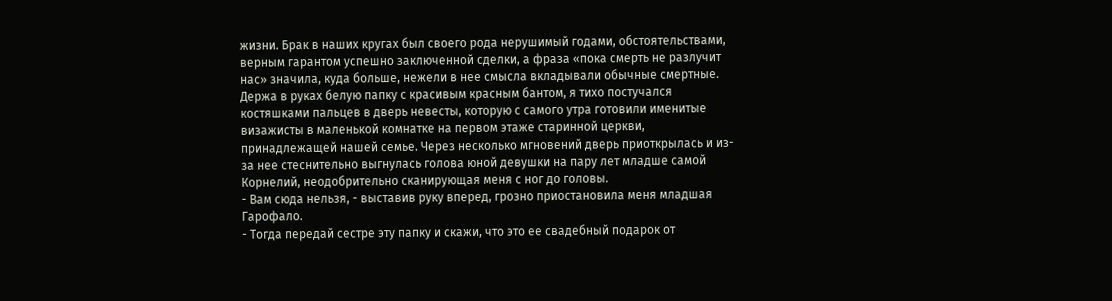жизни. Брак в наших кругах был своего рода нерушимый годами, обстоятельствами, верным гарантом успешно заключенной сделки, а фраза «пока смерть не разлучит нас» значила, куда больше, нежели в нее смысла вкладывали обычные смертные.
Держа в руках белую папку с красивым красным бантом, я тихо постучался костяшками пальцев в дверь невесты, которую с самого утра готовили именитые визажисты в маленькой комнатке на первом этаже старинной церкви, принадлежащей нашей семье. Через несколько мгновений дверь приоткрылась и из-за нее стеснительно выгнулась голова юной девушки на пару лет младше самой Корнелий, неодобрительно сканирующая меня с ног до головы.
- Вам сюда нельзя, - выставив руку вперед, грозно приостановила меня младшая Гарофало.
- Тогда передай сестре эту папку и скажи, что это ее свадебный подарок от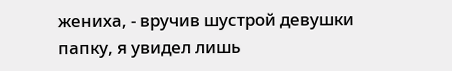жениха, - вручив шустрой девушки папку, я увидел лишь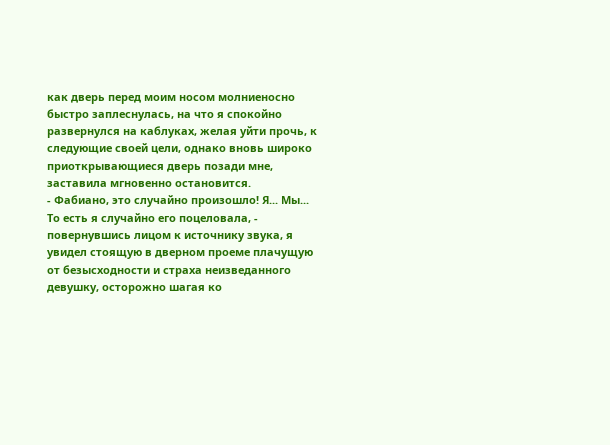как дверь перед моим носом молниеносно быстро заплеснулась, на что я спокойно развернулся на каблуках, желая уйти прочь, к следующие своей цели, однако вновь широко приоткрывающиеся дверь позади мне, заставила мгновенно остановится.
- Фабиано, это случайно произошло! Я... Мы... То есть я случайно его поцеловала, - повернувшись лицом к источнику звука, я увидел стоящую в дверном проеме плачущую от безысходности и страха неизведанного девушку, осторожно шагая ко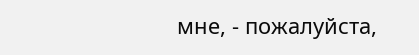мне, - пожалуйста,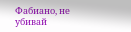Фабиано, не убивай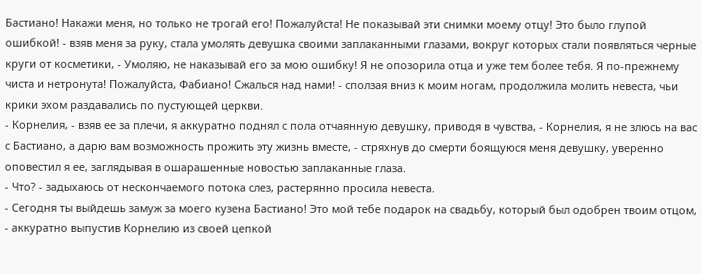Бастиано! Накажи меня, но только не трогай его! Пожалуйста! Не показывай эти снимки моему отцу! Это было глупой ошибкой! - взяв меня за руку, стала умолять девушка своими заплаканными глазами, вокруг которых стали появляться черные круги от косметики, - Умоляю, не наказывай его за мою ошибку! Я не опозорила отца и уже тем более тебя. Я по-прежнему чиста и нетронута! Пожалуйста, Фабиано! Сжалься над нами! - сползая вниз к моим ногам, продолжила молить невеста, чьи крики эхом раздавались по пустующей церкви.
- Корнелия, - взяв ее за плечи, я аккуратно поднял с пола отчаянную девушку, приводя в чувства, - Корнелия, я не злюсь на вас с Бастиано, а дарю вам возможность прожить эту жизнь вместе, - стряхнув до смерти боящуюся меня девушку, уверенно оповестил я ее, заглядывая в ошарашенные новостью заплаканные глаза.
- Что? - задыхаюсь от нескончаемого потока слез, растерянно просила невеста.
- Сегодня ты выйдешь замуж за моего кузена Бастиано! Это мой тебе подарок на свадьбу, который был одобрен твоим отцом, - аккуратно выпустив Корнелию из своей цепкой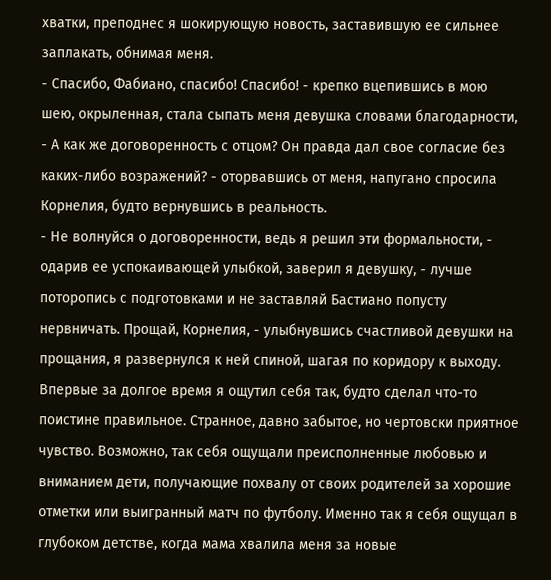хватки, преподнес я шокирующую новость, заставившую ее сильнее заплакать, обнимая меня.
- Спасибо, Фабиано, спасибо! Спасибо! - крепко вцепившись в мою шею, окрыленная, стала сыпать меня девушка словами благодарности, - А как же договоренность с отцом? Он правда дал свое согласие без каких-либо возражений? - оторвавшись от меня, напугано спросила Корнелия, будто вернувшись в реальность.
- Не волнуйся о договоренности, ведь я решил эти формальности, - одарив ее успокаивающей улыбкой, заверил я девушку, - лучше поторопись с подготовками и не заставляй Бастиано попусту нервничать. Прощай, Корнелия, - улыбнувшись счастливой девушки на прощания, я развернулся к ней спиной, шагая по коридору к выходу.
Впервые за долгое время я ощутил себя так, будто сделал что-то поистине правильное. Странное, давно забытое, но чертовски приятное чувство. Возможно, так себя ощущали преисполненные любовью и вниманием дети, получающие похвалу от своих родителей за хорошие отметки или выигранный матч по футболу. Именно так я себя ощущал в глубоком детстве, когда мама хвалила меня за новые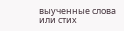выученные слова или стих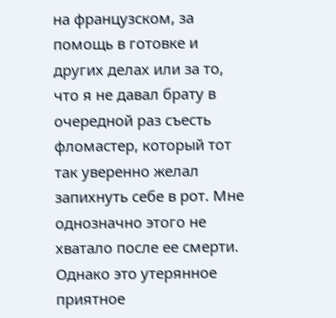на французском, за помощь в готовке и других делах или за то, что я не давал брату в очередной раз съесть фломастер, который тот так уверенно желал запихнуть себе в рот. Мне однозначно этого не хватало после ее смерти. Однако это утерянное приятное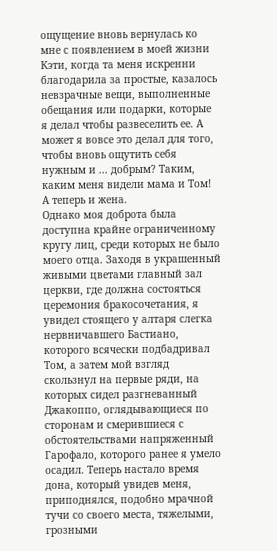ощущение вновь вернулась ко мне с появлением в моей жизни Кэти, когда та меня искренни благодарила за простые, казалось невзрачные вещи, выполненные обещания или подарки, которые я делал чтобы развеселить ее. А может я вовсе это делал для того, чтобы вновь ощутить себя нужным и ... добрым? Таким, каким меня видели мама и Том! А теперь и жена.
Однако моя доброта была доступна крайне ограниченному кругу лиц, среди которых не было моего отца. Заходя в украшенный живыми цветами главный зал церкви, где должна состояться церемония бракосочетания, я увидел стоящего у алтаря слегка нервничавшего Бастиано, которого всячески подбадривал Том, а затем мой взгляд скользнул на первые ряди, на которых сидел разгневанный Джакоппо, оглядывающиеся по сторонам и смерившиеся с обстоятельствами напряженный Гарофало, которого ранее я умело осадил. Теперь настало время дона, который увидев меня, приподнялся, подобно мрачной тучи со своего места, тяжелыми, грозными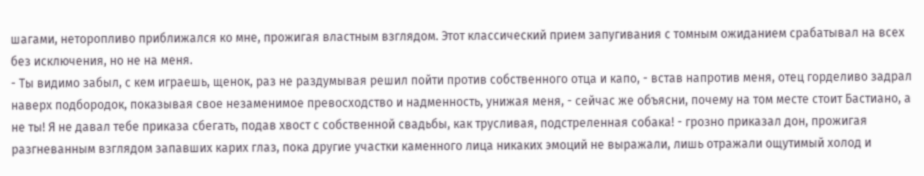шагами, неторопливо приближался ко мне, прожигая властным взглядом. Этот классический прием запугивания с томным ожиданием срабатывал на всех без исключения, но не на меня.
- Ты видимо забыл, с кем играешь, щенок, раз не раздумывая решил пойти против собственного отца и капо, - встав напротив меня, отец горделиво задрал наверх подбородок, показывая свое незаменимое превосходство и надменность, унижая меня, - сейчас же объясни, почему на том месте стоит Бастиано, а не ты! Я не давал тебе приказа сбегать, подав хвост с собственной свадьбы, как трусливая, подстреленная собака! - грозно приказал дон, прожигая разгневанным взглядом запавших карих глаз, пока другие участки каменного лица никаких эмоций не выражали, лишь отражали ощутимый холод и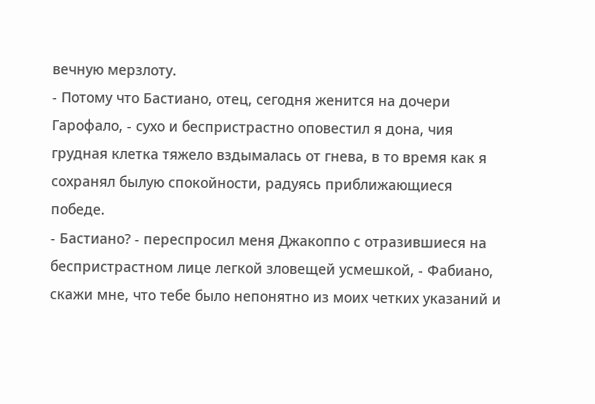вечную мерзлоту.
- Потому что Бастиано, отец, сегодня женится на дочери Гарофало, - сухо и беспристрастно оповестил я дона, чия грудная клетка тяжело вздымалась от гнева, в то время как я сохранял былую спокойности, радуясь приближающиеся победе.
- Бастиано? - переспросил меня Джакоппо с отразившиеся на беспристрастном лице легкой зловещей усмешкой, - Фабиано, скажи мне, что тебе было непонятно из моих четких указаний и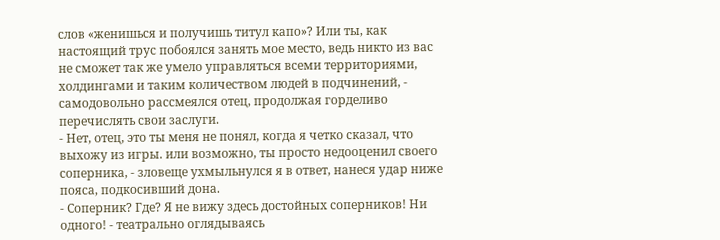слов «женишься и получишь титул капо»? Или ты, как настоящий трус побоялся занять мое место, ведь никто из вас не сможет так же умело управляться всеми территориями, холдингами и таким количеством людей в подчинений, - самодовольно рассмеялся отец, продолжая горделиво перечислять свои заслуги.
- Нет, отец, это ты меня не понял, когда я четко сказал, что выхожу из игры. или возможно, ты просто недооценил своего соперника, - зловеще ухмыльнулся я в ответ, нанеся удар ниже пояса, подкосивший дона.
- Соперник? Где? Я не вижу здесь достойных соперников! Ни одного! - театрально оглядываясь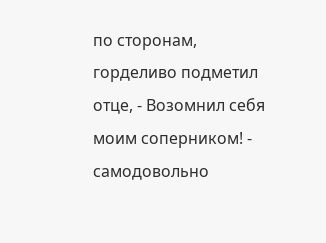по сторонам, горделиво подметил отце, - Возомнил себя моим соперником! - самодовольно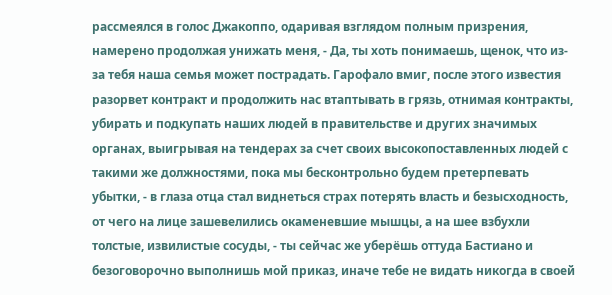рассмеялся в голос Джакоппо, одаривая взглядом полным призрения, намерено продолжая унижать меня, - Да, ты хоть понимаешь, щенок, что из-за тебя наша семья может пострадать. Гарофало вмиг, после этого известия разорвет контракт и продолжить нас втаптывать в грязь, отнимая контракты, убирать и подкупать наших людей в правительстве и других значимых органах, выигрывая на тендерах за счет своих высокопоставленных людей с такими же должностями, пока мы бесконтрольно будем претерпевать убытки, - в глаза отца стал виднеться страх потерять власть и безысходность, от чего на лице зашевелились окаменевшие мышцы, а на шее взбухли толстые, извилистые сосуды, - ты сейчас же уберёшь оттуда Бастиано и безоговорочно выполнишь мой приказ, иначе тебе не видать никогда в своей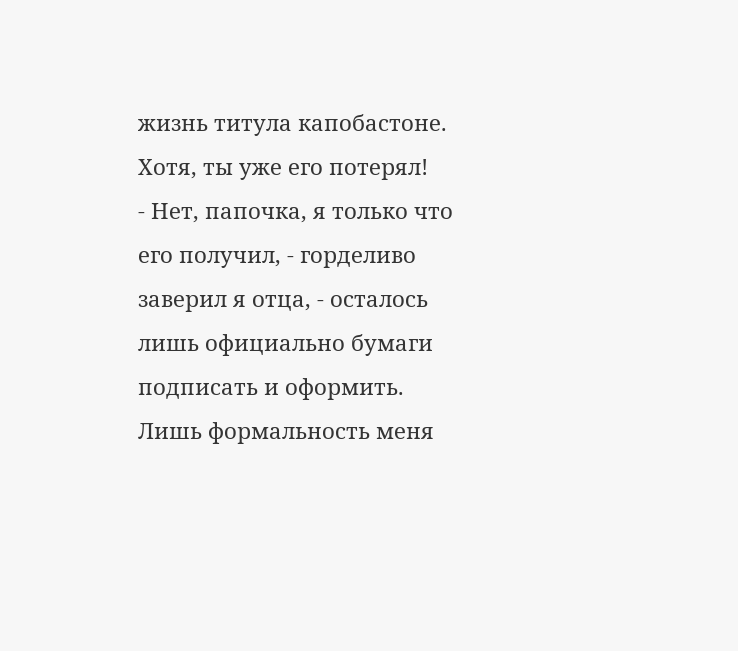жизнь титула капобастоне. Хотя, ты уже его потерял!
- Нет, папочка, я только что его получил, - горделиво заверил я отца, - осталось лишь официально бумаги подписать и оформить. Лишь формальность меня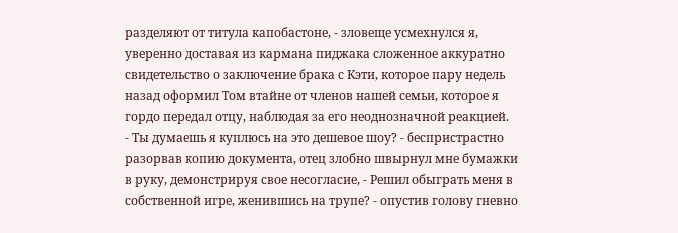разделяют от титула капобастоне, - зловеще усмехнулся я, уверенно доставая из кармана пиджака сложенное аккуратно свидетельство о заключение брака с Кэти, которое пару недель назад оформил Том втайне от членов нашей семьи, которое я гордо передал отцу, наблюдая за его неоднозначной реакцией.
- Ты думаешь я куплюсь на это дешевое шоу? - беспристрастно разорвав копию документа, отец злобно швырнул мне бумажки в руку, демонстрируя свое несогласие, - Решил обыграть меня в собственной игре, женившись на трупе? - опустив голову гневно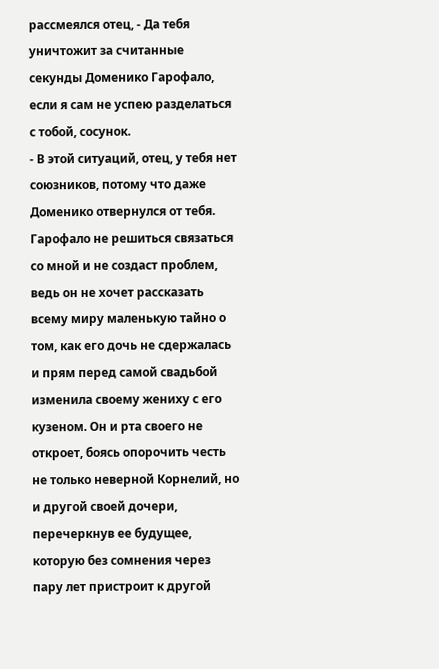рассмеялся отец, - Да тебя уничтожит за считанные секунды Доменико Гарофало, если я сам не успею разделаться с тобой, сосунок.
- В этой ситуаций, отец, у тебя нет союзников, потому что даже Доменико отвернулся от тебя. Гарофало не решиться связаться со мной и не создаст проблем, ведь он не хочет рассказать всему миру маленькую тайно о том, как его дочь не сдержалась и прям перед самой свадьбой изменила своему жениху с его кузеном. Он и рта своего не откроет, боясь опорочить честь не только неверной Корнелий, но и другой своей дочери, перечеркнув ее будущее, которую без сомнения через пару лет пристроит к другой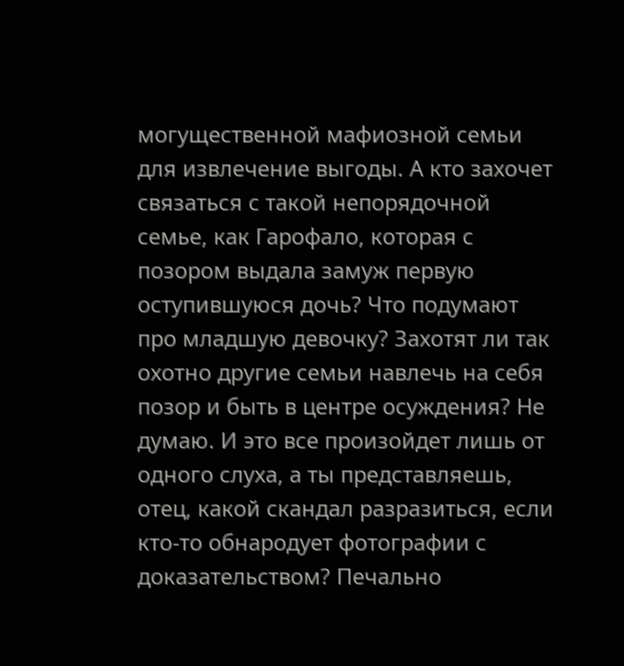могущественной мафиозной семьи для извлечение выгоды. А кто захочет связаться с такой непорядочной семье, как Гарофало, которая с позором выдала замуж первую оступившуюся дочь? Что подумают про младшую девочку? Захотят ли так охотно другие семьи навлечь на себя позор и быть в центре осуждения? Не думаю. И это все произойдет лишь от одного слуха, а ты представляешь, отец, какой скандал разразиться, если кто-то обнародует фотографии с доказательством? Печально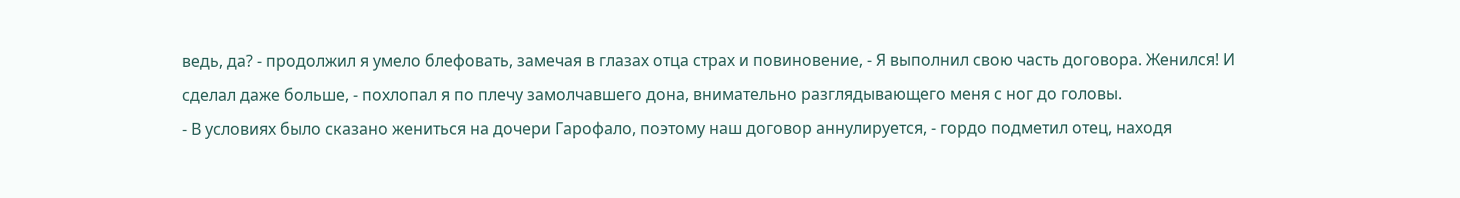ведь, да? - продолжил я умело блефовать, замечая в глазах отца страх и повиновение, - Я выполнил свою часть договора. Женился! И сделал даже больше, - похлопал я по плечу замолчавшего дона, внимательно разглядывающего меня с ног до головы.
- В условиях было сказано жениться на дочери Гарофало, поэтому наш договор аннулируется, - гордо подметил отец, находя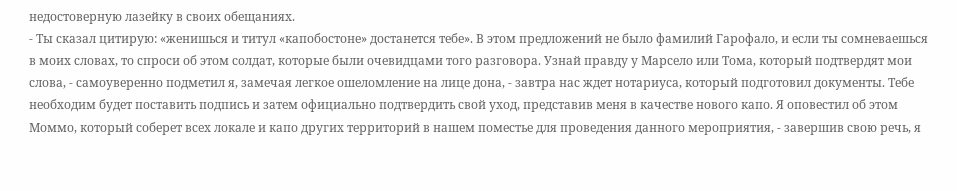недостоверную лазейку в своих обещаниях.
- Ты сказал цитирую: «женишься и титул «капобостоне» достанется тебе». В этом предложений не было фамилий Гарофало, и если ты сомневаешься в моих словах, то спроси об этом солдат, которые были очевидцами того разговора. Узнай правду у Марсело или Тома, который подтвердят мои слова, - самоуверенно подметил я, замечая легкое ошеломление на лице дона, - завтра нас ждет нотариуса, который подготовил документы. Тебе необходим будет поставить подпись и затем официально подтвердить свой уход, представив меня в качестве нового капо. Я оповестил об этом Моммо, который соберет всех локале и капо других территорий в нашем поместье для проведения данного мероприятия, - завершив свою речь, я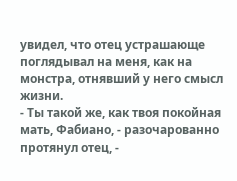увидел, что отец устрашающе поглядывал на меня, как на монстра, отнявший у него смысл жизни.
- Ты такой же, как твоя покойная мать, Фабиано, - разочарованно протянул отец, -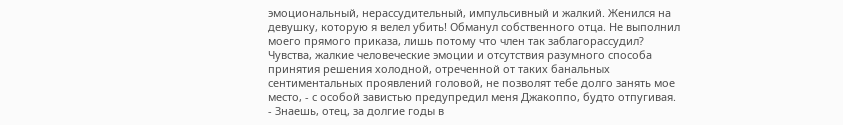эмоциональный, нерассудительный, импульсивный и жалкий. Женился на девушку, которую я велел убить! Обманул собственного отца. Не выполнил моего прямого приказа, лишь потому что член так заблагорассудил? Чувства, жалкие человеческие эмоции и отсутствия разумного способа принятия решения холодной, отреченной от таких банальных сентиментальных проявлений головой, не позволят тебе долго занять мое место, - с особой завистью предупредил меня Джакоппо, будто отпугивая.
- Знаешь, отец, за долгие годы в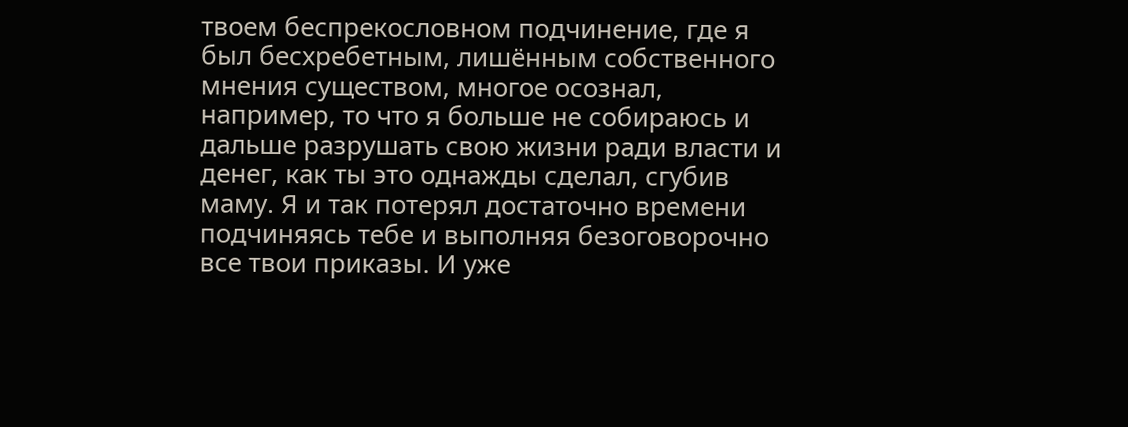твоем беспрекословном подчинение, где я был бесхребетным, лишённым собственного мнения существом, многое осознал, например, то что я больше не собираюсь и дальше разрушать свою жизни ради власти и денег, как ты это однажды сделал, сгубив маму. Я и так потерял достаточно времени подчиняясь тебе и выполняя безоговорочно все твои приказы. И уже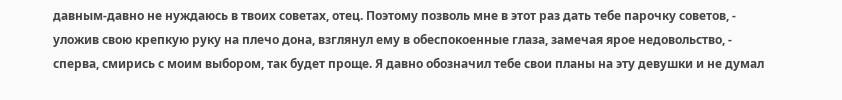давным-давно не нуждаюсь в твоих советах, отец. Поэтому позволь мне в этот раз дать тебе парочку советов, - уложив свою крепкую руку на плечо дона, взглянул ему в обеспокоенные глаза, замечая ярое недовольство, - сперва, смирись с моим выбором, так будет проще. Я давно обозначил тебе свои планы на эту девушки и не думал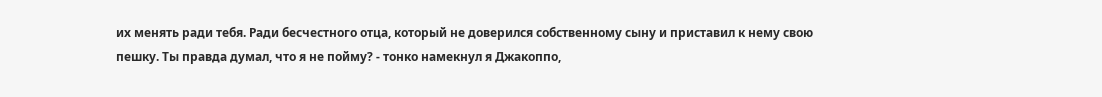их менять ради тебя. Ради бесчестного отца, который не доверился собственному сыну и приставил к нему свою пешку. Ты правда думал, что я не пойму? - тонко намекнул я Джакоппо,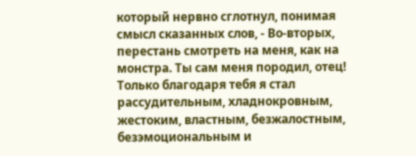который нервно сглотнул, понимая смысл сказанных слов, - Во-вторых, перестань смотреть на меня, как на монстра. Ты сам меня породил, отец! Только благодаря тебя я стал рассудительным, хладнокровным, жестоким, властным, безжалостным, безэмоциональным и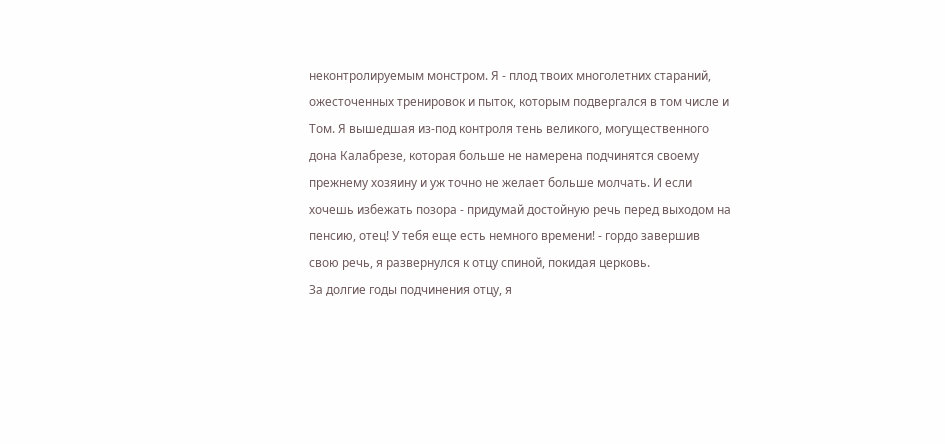неконтролируемым монстром. Я - плод твоих многолетних стараний, ожесточенных тренировок и пыток, которым подвергался в том числе и Том. Я вышедшая из-под контроля тень великого, могущественного дона Калабрезе, которая больше не намерена подчинятся своему прежнему хозяину и уж точно не желает больше молчать. И если хочешь избежать позора - придумай достойную речь перед выходом на пенсию, отец! У тебя еще есть немного времени! - гордо завершив свою речь, я развернулся к отцу спиной, покидая церковь.
За долгие годы подчинения отцу, я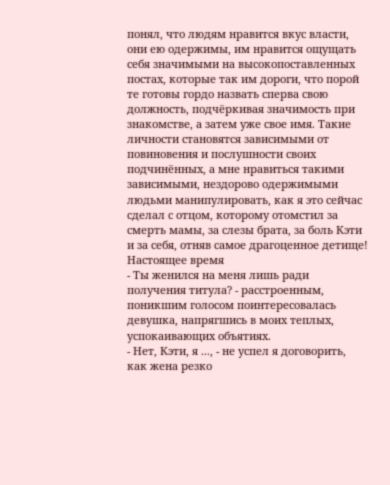понял, что людям нравится вкус власти, они ею одержимы, им нравится ощущать себя значимыми на высокопоставленных постах, которые так им дороги, что порой те готовы гордо назвать сперва свою должность, подчёркивая значимость при знакомстве, а затем уже свое имя. Такие личности становятся зависимыми от повиновения и послушности своих подчинённых, а мне нравиться такими зависимыми, нездорово одержимыми людьми манипулировать, как я это сейчас сделал с отцом, которому отомстил за смерть мамы, за слезы брата, за боль Кэти и за себя, отняв самое драгоценное детище!
Настоящее время
- Ты женился на меня лишь ради получения титула? - расстроенным, поникшим голосом поинтересовалась девушка, напрягшись в моих теплых, успокаивающих объятиях.
- Нет, Кэти, я ..., - не успел я договорить, как жена резко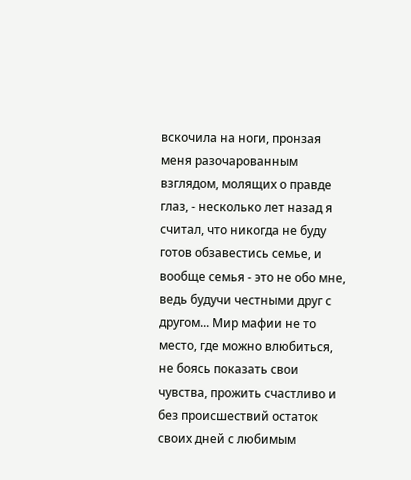вскочила на ноги, пронзая меня разочарованным взглядом, молящих о правде глаз, - несколько лет назад я считал, что никогда не буду готов обзавестись семье, и вообще семья - это не обо мне, ведь будучи честными друг с другом... Мир мафии не то место, где можно влюбиться, не боясь показать свои чувства, прожить счастливо и без происшествий остаток своих дней с любимым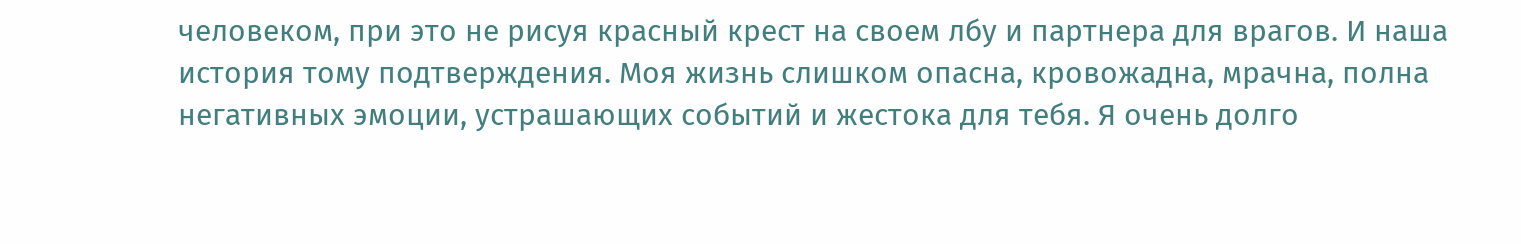человеком, при это не рисуя красный крест на своем лбу и партнера для врагов. И наша история тому подтверждения. Моя жизнь слишком опасна, кровожадна, мрачна, полна негативных эмоции, устрашающих событий и жестока для тебя. Я очень долго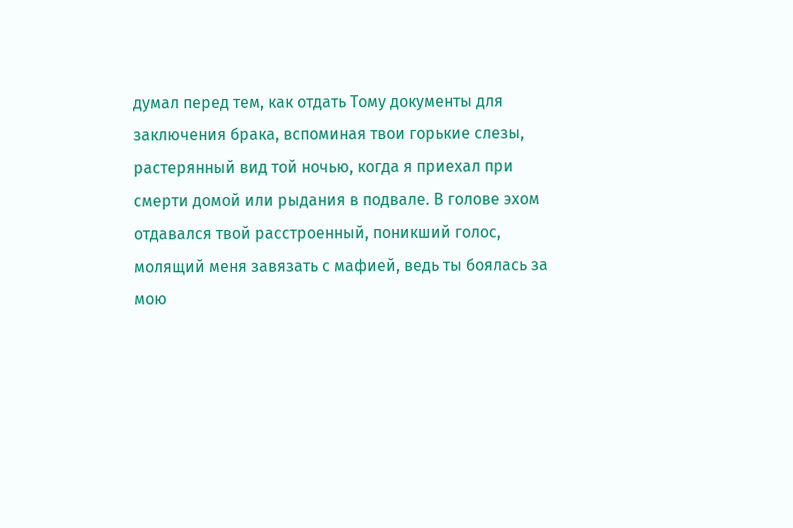думал перед тем, как отдать Тому документы для заключения брака, вспоминая твои горькие слезы, растерянный вид той ночью, когда я приехал при смерти домой или рыдания в подвале. В голове эхом отдавался твой расстроенный, поникший голос, молящий меня завязать с мафией, ведь ты боялась за мою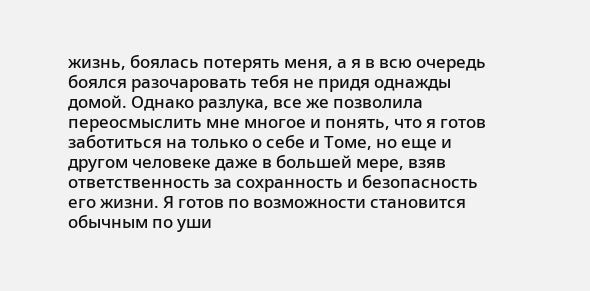жизнь, боялась потерять меня, а я в всю очередь боялся разочаровать тебя не придя однажды домой. Однако разлука, все же позволила переосмыслить мне многое и понять, что я готов заботиться на только о себе и Томе, но еще и другом человеке даже в большей мере, взяв ответственность за сохранность и безопасность его жизни. Я готов по возможности становится обычным по уши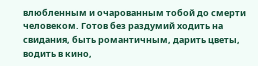влюбленным и очарованным тобой до смерти человеком. Готов без раздумий ходить на свидания, быть романтичным, дарить цветы, водить в кино,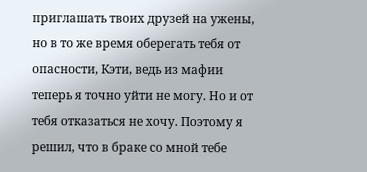приглашать твоих друзей на ужены, но в то же время оберегать тебя от опасности, Кэти, ведь из мафии теперь я точно уйти не могу. Но и от тебя отказаться не хочу. Поэтому я решил, что в браке со мной тебе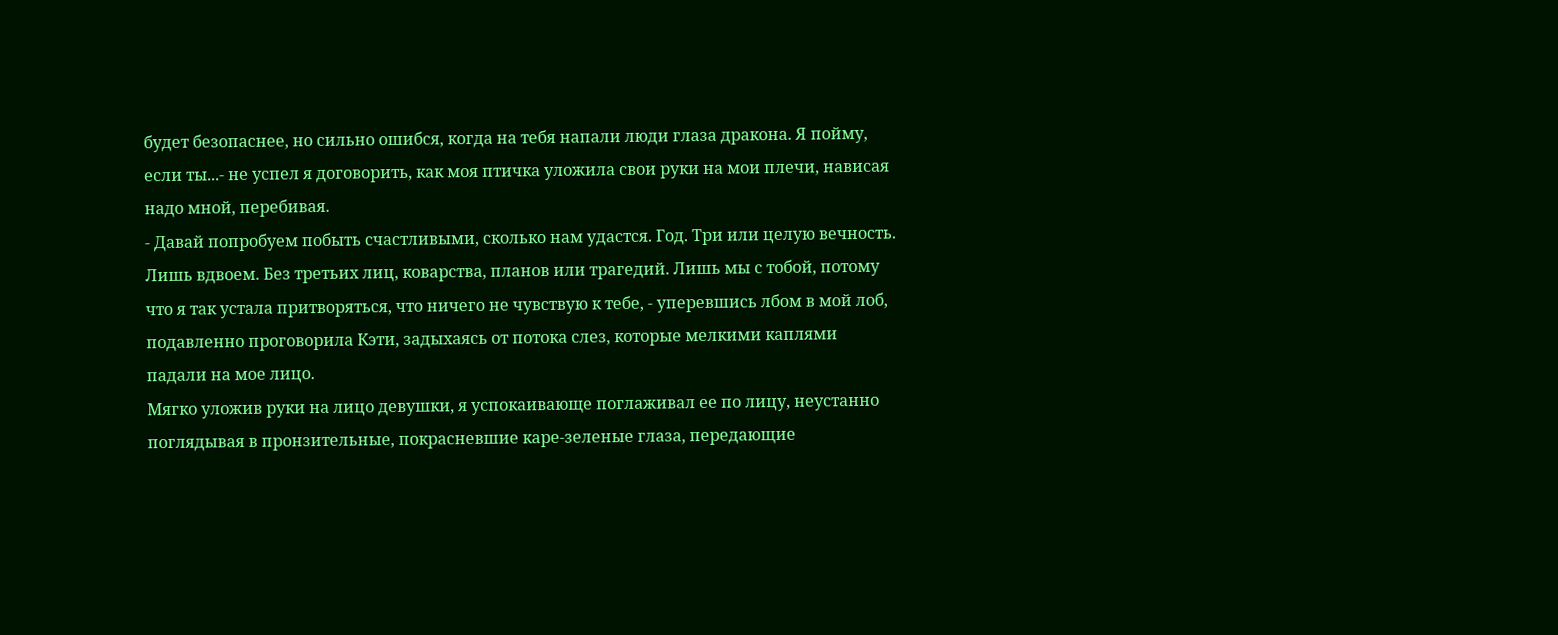будет безопаснее, но сильно ошибся, когда на тебя напали люди глаза дракона. Я пойму, если ты...- не успел я договорить, как моя птичка уложила свои руки на мои плечи, нависая надо мной, перебивая.
- Давай попробуем побыть счастливыми, сколько нам удастся. Год. Три или целую вечность. Лишь вдвоем. Без третьих лиц, коварства, планов или трагедий. Лишь мы с тобой, потому что я так устала притворяться, что ничего не чувствую к тебе, - уперевшись лбом в мой лоб, подавленно проговорила Кэти, задыхаясь от потока слез, которые мелкими каплями падали на мое лицо.
Мягко уложив руки на лицо девушки, я успокаивающе поглаживал ее по лицу, неустанно поглядывая в пронзительные, покрасневшие каре-зеленые глаза, передающие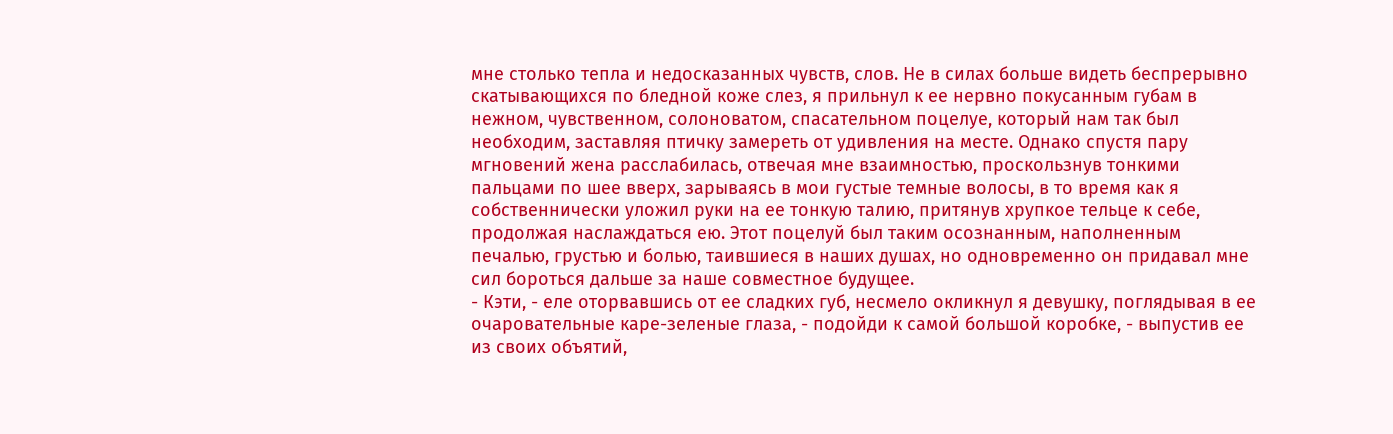мне столько тепла и недосказанных чувств, слов. Не в силах больше видеть беспрерывно скатывающихся по бледной коже слез, я прильнул к ее нервно покусанным губам в нежном, чувственном, солоноватом, спасательном поцелуе, который нам так был необходим, заставляя птичку замереть от удивления на месте. Однако спустя пару мгновений жена расслабилась, отвечая мне взаимностью, проскользнув тонкими пальцами по шее вверх, зарываясь в мои густые темные волосы, в то время как я собственнически уложил руки на ее тонкую талию, притянув хрупкое тельце к себе, продолжая наслаждаться ею. Этот поцелуй был таким осознанным, наполненным печалью, грустью и болью, таившиеся в наших душах, но одновременно он придавал мне сил бороться дальше за наше совместное будущее.
- Кэти, - еле оторвавшись от ее сладких губ, несмело окликнул я девушку, поглядывая в ее очаровательные каре-зеленые глаза, - подойди к самой большой коробке, - выпустив ее из своих объятий,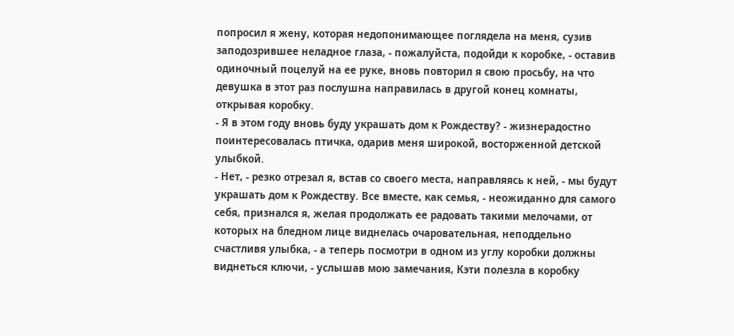попросил я жену, которая недопонимающее поглядела на меня, сузив заподозрившее неладное глаза, - пожалуйста, подойди к коробке, - оставив одиночный поцелуй на ее руке, вновь повторил я свою просьбу, на что девушка в этот раз послушна направилась в другой конец комнаты, открывая коробку.
- Я в этом году вновь буду украшать дом к Рождеству? - жизнерадостно поинтересовалась птичка, одарив меня широкой, восторженной детской улыбкой.
- Нет, - резко отрезал я, встав со своего места, направляясь к ней, - мы будут украшать дом к Рождеству. Все вместе, как семья, - неожиданно для самого себя, признался я, желая продолжать ее радовать такими мелочами, от которых на бледном лице виднелась очаровательная, неподдельно счастливя улыбка, - а теперь посмотри в одном из углу коробки должны виднеться ключи, - услышав мою замечания, Кэти полезла в коробку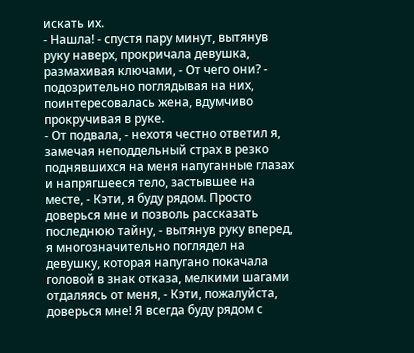искать их.
- Нашла! - спустя пару минут, вытянув руку наверх, прокричала девушка, размахивая ключами, - От чего они? - подозрительно поглядывая на них, поинтересовалась жена, вдумчиво прокручивая в руке.
- От подвала, - нехотя честно ответил я, замечая неподдельный страх в резко поднявшихся на меня напуганные глазах и напрягшееся тело, застывшее на месте, - Кэти, я буду рядом. Просто доверься мне и позволь рассказать последнюю тайну, - вытянув руку вперед, я многозначительно поглядел на девушку, которая напугано покачала головой в знак отказа, мелкими шагами отдаляясь от меня, - Кэти, пожалуйста, доверься мне! Я всегда буду рядом с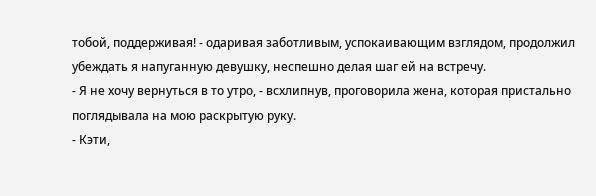тобой, поддерживая! - одаривая заботливым, успокаивающим взглядом, продолжил убеждать я напуганную девушку, неспешно делая шаг ей на встречу.
- Я не хочу вернуться в то утро, - всхлипнув, проговорила жена, которая пристально поглядывала на мою раскрытую руку.
- Кэти,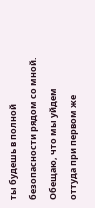ты будешь в полной безопасности рядом со мной. Обещаю, что мы уйдем оттуда при первом же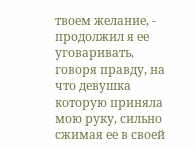твоем желание, - продолжил я ее уговаривать, говоря правду, на что девушка которую приняла мою руку, сильно сжимая ее в своей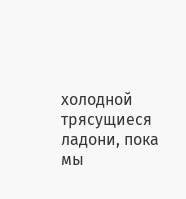холодной трясущиеся ладони, пока мы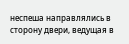неспеша направлялись в сторону двери, ведущая в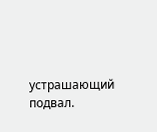устрашающий подвал.